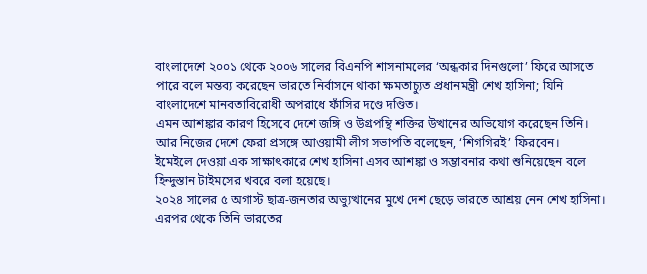বাংলাদেশে ২০০১ থেকে ২০০৬ সালের বিএনপি শাসনামলের ‘অন্ধকার দিনগুলো’ ফিরে আসতে পারে বলে মন্তব্য করেছেন ভারতে নির্বাসনে থাকা ক্ষমতাচ্যুত প্রধানমন্ত্রী শেখ হাসিনা; যিনি বাংলাদেশে মানবতাবিরোধী অপরাধে ফাঁসির দণ্ডে দণ্ডিত।
এমন আশঙ্কার কারণ হিসেবে দেশে জঙ্গি ও উগ্রপন্থি শক্তির উত্থানের অভিযোগ করেছেন তিনি।
আর নিজের দেশে ফেরা প্রসঙ্গে আওয়ামী লীগ সভাপতি বলেছেন, ‘শিগগিরই’ ফিরবেন।
ইমেইলে দেওয়া এক সাক্ষাৎকারে শেখ হাসিনা এসব আশঙ্কা ও সম্ভাবনার কথা শুনিয়েছেন বলে হিন্দুস্তান টাইমসের খবরে বলা হয়েছে।
২০২৪ সালের ৫ অগাস্ট ছাত্র-জনতার অভ্যুত্থানের মুখে দেশ ছেড়ে ভারতে আশ্রয় নেন শেখ হাসিনা। এরপর থেকে তিনি ভারতের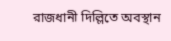রাজধানী দিল্লিতে অবস্থান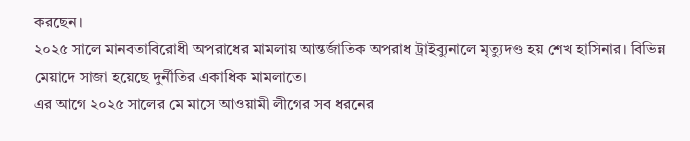করছেন।
২০২৫ সালে মানবতাবিরোধী অপরাধের মামলায় আন্তর্জাতিক অপরাধ ট্রাইব্যুনালে মৃত্যুদণ্ড হয় শেখ হাসিনার। বিভিন্ন মেয়াদে সাজা হয়েছে দুর্নীতির একাধিক মামলাতে।
এর আগে ২০২৫ সালের মে মাসে আওয়ামী লীগের সব ধরনের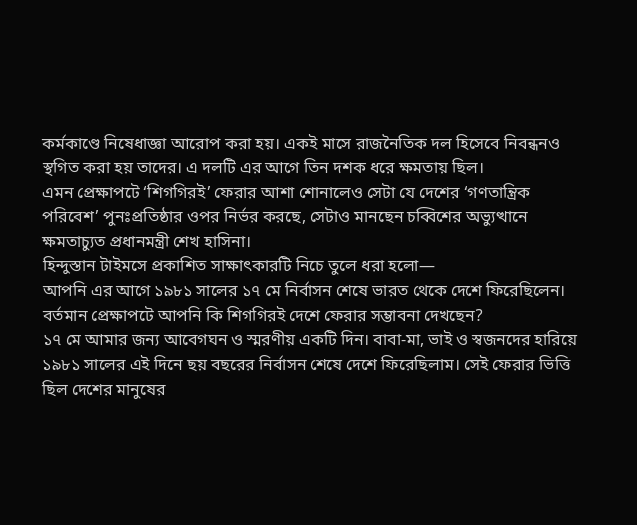কর্মকাণ্ডে নিষেধাজ্ঞা আরোপ করা হয়। একই মাসে রাজনৈতিক দল হিসেবে নিবন্ধনও স্থগিত করা হয় তাদের। এ দলটি এর আগে তিন দশক ধরে ক্ষমতায় ছিল।
এমন প্রেক্ষাপটে ‘শিগগিরই’ ফেরার আশা শোনালেও সেটা যে দেশের ‘গণতান্ত্রিক পরিবেশ’ পুনঃপ্রতিষ্ঠার ওপর নির্ভর করছে, সেটাও মানছেন চব্বিশের অভ্যুত্থানে ক্ষমতাচ্যুত প্রধানমন্ত্রী শেখ হাসিনা।
হিন্দুস্তান টাইমসে প্রকাশিত সাক্ষাৎকারটি নিচে তুলে ধরা হলো—
আপনি এর আগে ১৯৮১ সালের ১৭ মে নির্বাসন শেষে ভারত থেকে দেশে ফিরেছিলেন। বর্তমান প্রেক্ষাপটে আপনি কি শিগগিরই দেশে ফেরার সম্ভাবনা দেখছেন?
১৭ মে আমার জন্য আবেগঘন ও স্মরণীয় একটি দিন। বাবা-মা, ভাই ও স্বজনদের হারিয়ে ১৯৮১ সালের এই দিনে ছয় বছরের নির্বাসন শেষে দেশে ফিরেছিলাম। সেই ফেরার ভিত্তি ছিল দেশের মানুষের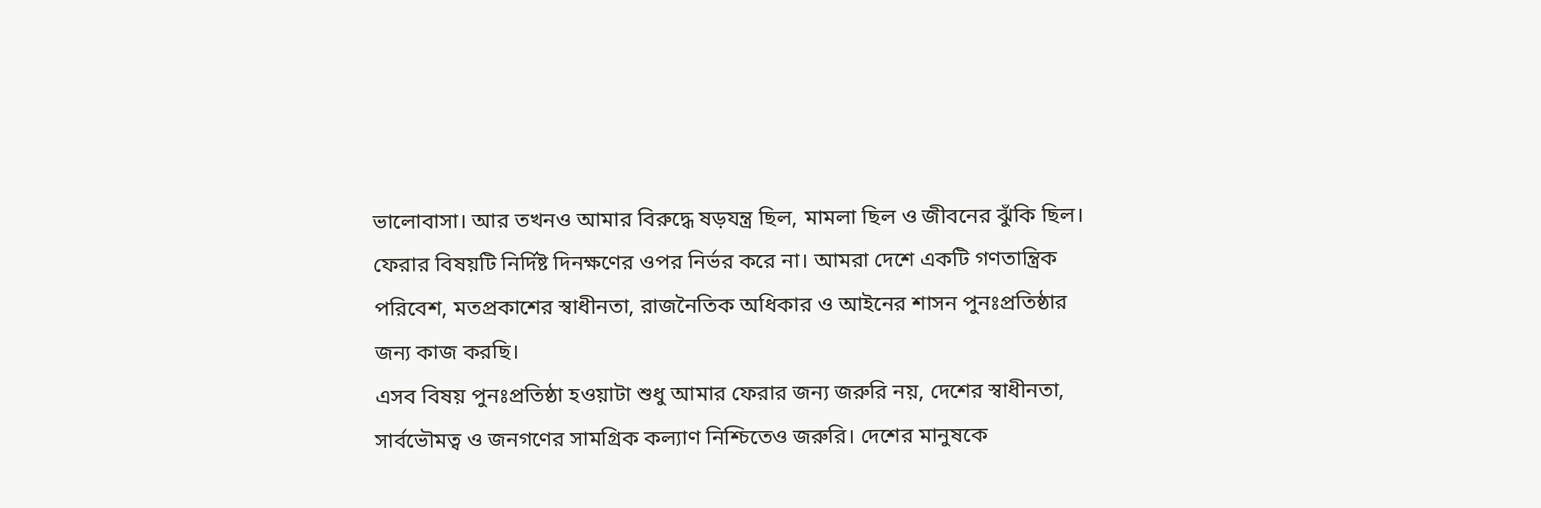ভালোবাসা। আর তখনও আমার বিরুদ্ধে ষড়যন্ত্র ছিল, মামলা ছিল ও জীবনের ঝুঁকি ছিল।
ফেরার বিষয়টি নির্দিষ্ট দিনক্ষণের ওপর নির্ভর করে না। আমরা দেশে একটি গণতান্ত্রিক পরিবেশ, মতপ্রকাশের স্বাধীনতা, রাজনৈতিক অধিকার ও আইনের শাসন পুনঃপ্রতিষ্ঠার জন্য কাজ করছি।
এসব বিষয় পুনঃপ্রতিষ্ঠা হওয়াটা শুধু আমার ফেরার জন্য জরুরি নয়, দেশের স্বাধীনতা, সার্বভৌমত্ব ও জনগণের সামগ্রিক কল্যাণ নিশ্চিতেও জরুরি। দেশের মানুষকে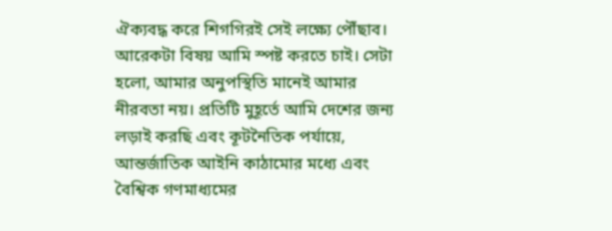ঐক্যবদ্ধ করে শিগগিরই সেই লক্ষ্যে পৌঁছাব।
আরেকটা বিষয় আমি স্পষ্ট করতে চাই। সেটা হলো, আমার অনুপস্থিতি মানেই আমার নীরবতা নয়। প্রতিটি মুহূর্তে আমি দেশের জন্য লড়াই করছি এবং কূটনৈতিক পর্যায়ে, আন্তর্জাতিক আইনি কাঠামোর মধ্যে এবং বৈশ্বিক গণমাধ্যমের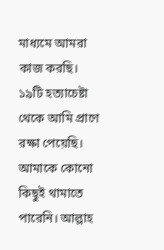মাধ্যমে আমরা কাজ করছি।
১৯টি হত্যাচেষ্টা থেকে আমি প্রাণে রক্ষা পেয়েছি। আমাকে কোনো কিছুই থামাতে পারেনি। আল্লাহ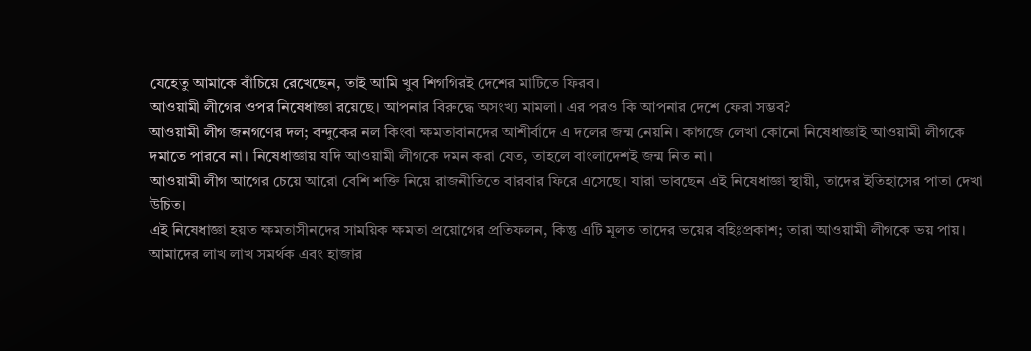যেহেতু আমাকে বাঁচিয়ে রেখেছেন, তাই আমি খুব শিগগিরই দেশের মাটিতে ফিরব।
আওয়ামী লীগের ওপর নিষেধাজ্ঞা রয়েছে। আপনার বিরুদ্ধে অসংখ্য মামলা। এর পরও কি আপনার দেশে ফেরা সম্ভব?
আওয়ামী লীগ জনগণের দল; বন্দুকের নল কিংবা ক্ষমতাবানদের আশীর্বাদে এ দলের জন্ম নেয়নি। কাগজে লেখা কোনো নিষেধাজ্ঞাই আওয়ামী লীগকে দমাতে পারবে না। নিষেধাজ্ঞায় যদি আওয়ামী লীগকে দমন করা যেত, তাহলে বাংলাদেশই জন্ম নিত না।
আওয়ামী লীগ আগের চেয়ে আরো বেশি শক্তি নিয়ে রাজনীতিতে বারবার ফিরে এসেছে। যারা ভাবছেন এই নিষেধাজ্ঞা স্থায়ী, তাদের ইতিহাসের পাতা দেখা উচিত।
এই নিষেধাজ্ঞা হয়ত ক্ষমতাসীনদের সাময়িক ক্ষমতা প্রয়োগের প্রতিফলন, কিন্তু এটি মূলত তাদের ভয়ের বহিঃপ্রকাশ; তারা আওয়ামী লীগকে ভয় পায়।
আমাদের লাখ লাখ সমর্থক এবং হাজার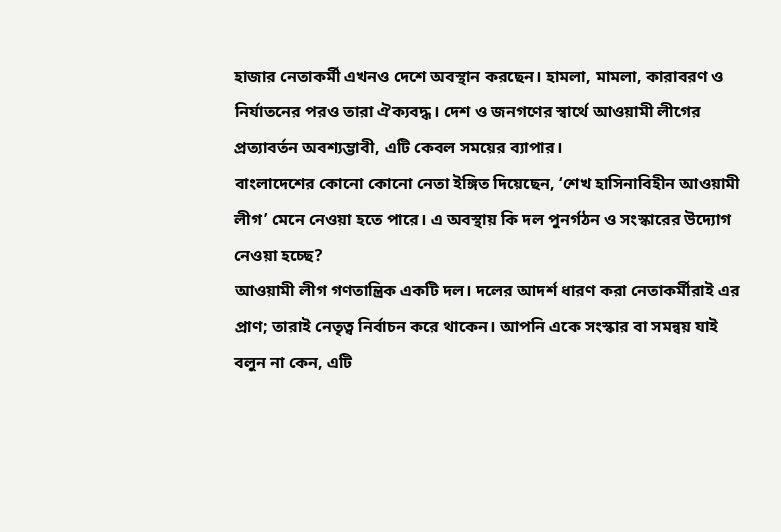হাজার নেতাকর্মী এখনও দেশে অবস্থান করছেন। হামলা, মামলা, কারাবরণ ও নির্যাতনের পরও তারা ঐক্যবদ্ধ। দেশ ও জনগণের স্বার্থে আওয়ামী লীগের প্রত্যাবর্তন অবশ্যম্ভাবী, এটি কেবল সময়ের ব্যাপার।
বাংলাদেশের কোনো কোনো নেতা ইঙ্গিত দিয়েছেন, ‘শেখ হাসিনাবিহীন আওয়ামী লীগ’ মেনে নেওয়া হতে পারে। এ অবস্থায় কি দল পুনর্গঠন ও সংস্কারের উদ্যোগ নেওয়া হচ্ছে?
আওয়ামী লীগ গণতান্ত্রিক একটি দল। দলের আদর্শ ধারণ করা নেতাকর্মীরাই এর প্রাণ; তারাই নেতৃত্ব নির্বাচন করে থাকেন। আপনি একে সংস্কার বা সমন্বয় যাই বলুন না কেন, এটি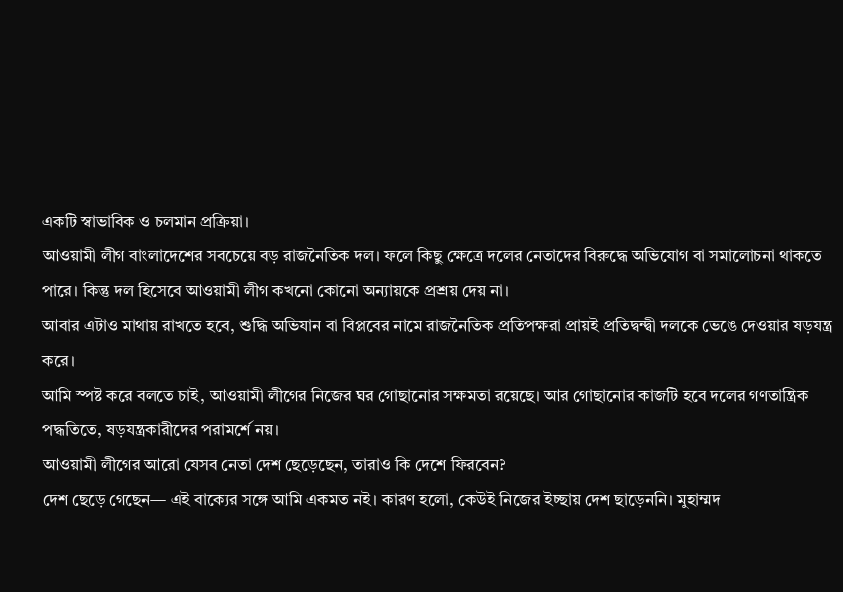একটি স্বাভাবিক ও চলমান প্রক্রিয়া।
আওয়ামী লীগ বাংলাদেশের সবচেয়ে বড় রাজনৈতিক দল। ফলে কিছু ক্ষেত্রে দলের নেতাদের বিরুদ্ধে অভিযোগ বা সমালোচনা থাকতে পারে। কিন্তু দল হিসেবে আওয়ামী লীগ কখনো কোনো অন্যায়কে প্রশ্রয় দেয় না।
আবার এটাও মাথায় রাখতে হবে, শুদ্ধি অভিযান বা বিপ্লবের নামে রাজনৈতিক প্রতিপক্ষরা প্রায়ই প্রতিদ্বন্দ্বী দলকে ভেঙে দেওয়ার ষড়যন্ত্র করে।
আমি স্পষ্ট করে বলতে চাই, আওয়ামী লীগের নিজের ঘর গোছানোর সক্ষমতা রয়েছে। আর গোছানোর কাজটি হবে দলের গণতান্ত্রিক পদ্ধতিতে, ষড়যন্ত্রকারীদের পরামর্শে নয়।
আওয়ামী লীগের আরো যেসব নেতা দেশ ছেড়েছেন, তারাও কি দেশে ফিরবেন?
দেশ ছেড়ে গেছেন— এই বাক্যের সঙ্গে আমি একমত নই। কারণ হলো, কেউই নিজের ইচ্ছায় দেশ ছাড়েননি। মুহাম্মদ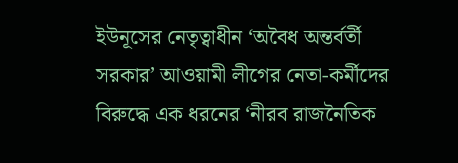ইউনূসের নেতৃত্বাধীন ‘অবৈধ অন্তর্বর্তী সরকার’ আওয়ামী লীগের নেতা-কর্মীদের বিরুদ্ধে এক ধরনের ‘নীরব রাজনৈতিক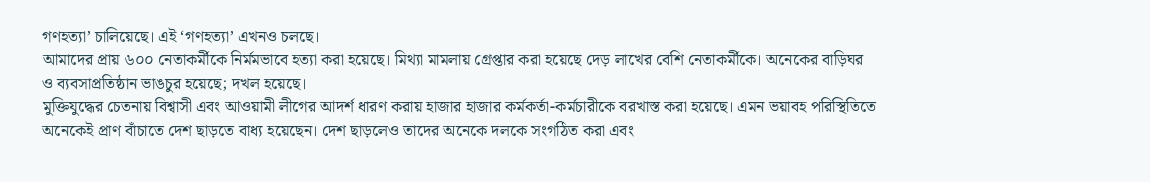গণহত্যা’ চালিয়েছে। এই ‘গণহত্যা’ এখনও চলছে।
আমাদের প্রায় ৬০০ নেতাকর্মীকে নির্মমভাবে হত্যা করা হয়েছে। মিথ্যা মামলায় গ্রেপ্তার করা হয়েছে দেড় লাখের বেশি নেতাকর্মীকে। অনেকের বাড়িঘর ও ব্যবসাপ্রতিষ্ঠান ভাঙচুর হয়েছে; দখল হয়েছে।
মুক্তিযুদ্ধের চেতনায় বিশ্বাসী এবং আওয়ামী লীগের আদর্শ ধারণ করায় হাজার হাজার কর্মকর্তা-কর্মচারীকে বরখাস্ত করা হয়েছে। এমন ভয়াবহ পরিস্থিতিতে অনেকেই প্রাণ বাঁচাতে দেশ ছাড়তে বাধ্য হয়েছেন। দেশ ছাড়লেও তাদের অনেকে দলকে সংগঠিত করা এবং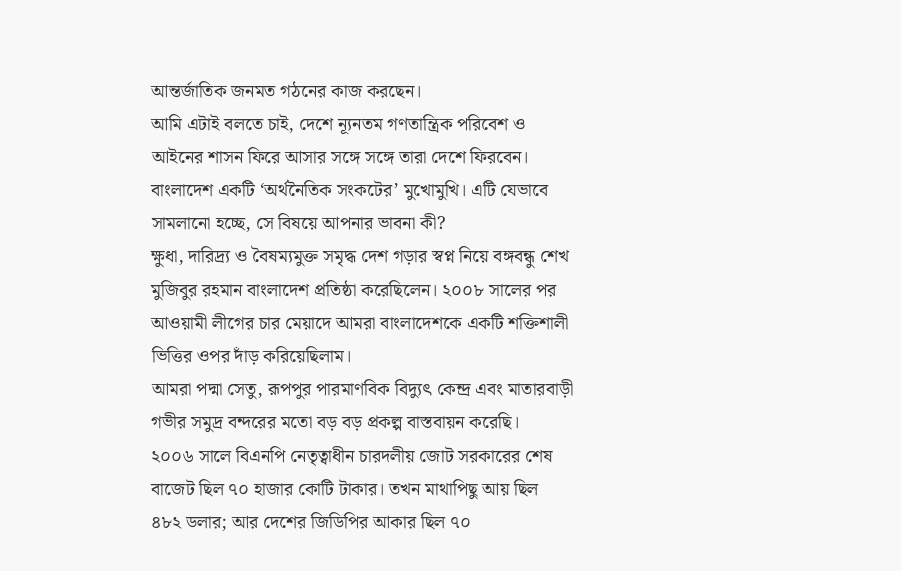আন্তর্জাতিক জনমত গঠনের কাজ করছেন।
আমি এটাই বলতে চাই, দেশে ন্যূনতম গণতান্ত্রিক পরিবেশ ও আইনের শাসন ফিরে আসার সঙ্গে সঙ্গে তারা দেশে ফিরবেন।
বাংলাদেশ একটি ‘অর্থনৈতিক সংকটের’ মুখোমুখি। এটি যেভাবে সামলানো হচ্ছে, সে বিষয়ে আপনার ভাবনা কী?
ক্ষুধা, দারিদ্র্য ও বৈষম্যমুক্ত সমৃদ্ধ দেশ গড়ার স্বপ্ন নিয়ে বঙ্গবন্ধু শেখ মুজিবুর রহমান বাংলাদেশ প্রতিষ্ঠা করেছিলেন। ২০০৮ সালের পর আওয়ামী লীগের চার মেয়াদে আমরা বাংলাদেশকে একটি শক্তিশালী ভিত্তির ওপর দাঁড় করিয়েছিলাম।
আমরা পদ্মা সেতু, রূপপুর পারমাণবিক বিদ্যুৎ কেন্দ্র এবং মাতারবাড়ী গভীর সমুদ্র বন্দরের মতো বড় বড় প্রকল্প বাস্তবায়ন করেছি।
২০০৬ সালে বিএনপি নেতৃত্বাধীন চারদলীয় জোট সরকারের শেষ বাজেট ছিল ৭০ হাজার কোটি টাকার। তখন মাথাপিছু আয় ছিল ৪৮২ ডলার; আর দেশের জিডিপির আকার ছিল ৭০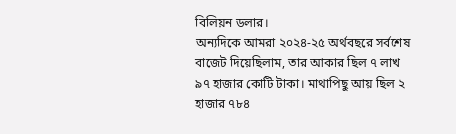বিলিয়ন ডলার।
অন্যদিকে আমরা ২০২৪-২৫ অর্থবছরে সর্বশেষ বাজেট দিয়েছিলাম, তার আকার ছিল ৭ লাখ ৯৭ হাজার কোটি টাকা। মাথাপিছু আয় ছিল ২ হাজার ৭৮৪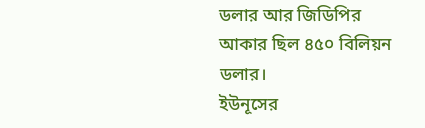ডলার আর জিডিপির আকার ছিল ৪৫০ বিলিয়ন ডলার।
ইউনূসের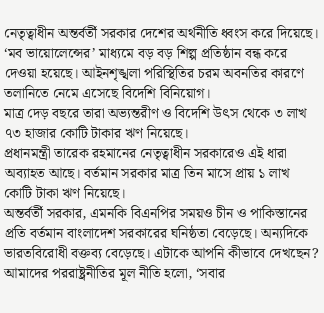নেতৃত্বাধীন অন্তর্বর্তী সরকার দেশের অর্থনীতি ধ্বংস করে দিয়েছে। ‘মব ভায়োলেন্সের’ মাধ্যমে বড় বড় শিল্প প্রতিষ্ঠান বন্ধ করে দেওয়া হয়েছে। আইনশৃঙ্খলা পরিস্থিতির চরম অবনতির কারণে তলানিতে নেমে এসেছে বিদেশি বিনিয়োগ।
মাত্র দেড় বছরে তারা অভ্যন্তরীণ ও বিদেশি উৎস থেকে ৩ লাখ ৭৩ হাজার কোটি টাকার ঋণ নিয়েছে।
প্রধানমন্ত্রী তারেক রহমানের নেতৃত্বাধীন সরকারেও এই ধারা অব্যাহত আছে। বর্তমান সরকার মাত্র তিন মাসে প্রায় ১ লাখ কোটি টাকা ঋণ নিয়েছে।
অন্তর্বর্তী সরকার, এমনকি বিএনপির সময়ও চীন ও পাকিস্তানের প্রতি বর্তমান বাংলাদেশ সরকারের ঘনিষ্ঠতা বেড়েছে। অন্যদিকে ভারতবিরোধী বক্তব্য বেড়েছে। এটাকে আপনি কীভাবে দেখছেন?
আমাদের পররাষ্ট্রনীতির মূল নীতি হলো, ‘সবার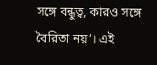সঙ্গে বন্ধুত্ব, কারও সঙ্গে বৈরিতা নয়’। এই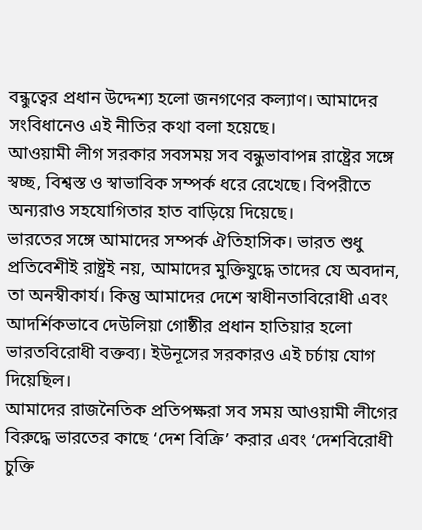বন্ধুত্বের প্রধান উদ্দেশ্য হলো জনগণের কল্যাণ। আমাদের সংবিধানেও এই নীতির কথা বলা হয়েছে।
আওয়ামী লীগ সরকার সবসময় সব বন্ধুভাবাপন্ন রাষ্ট্রের সঙ্গে স্বচ্ছ, বিশ্বস্ত ও স্বাভাবিক সম্পর্ক ধরে রেখেছে। বিপরীতে অন্যরাও সহযোগিতার হাত বাড়িয়ে দিয়েছে।
ভারতের সঙ্গে আমাদের সম্পর্ক ঐতিহাসিক। ভারত শুধু প্রতিবেশীই রাষ্ট্রই নয়, আমাদের মুক্তিযুদ্ধে তাদের যে অবদান, তা অনস্বীকার্য। কিন্তু আমাদের দেশে স্বাধীনতাবিরোধী এবং আদর্শিকভাবে দেউলিয়া গোষ্ঠীর প্রধান হাতিয়ার হলো ভারতবিরোধী বক্তব্য। ইউনূসের সরকারও এই চর্চায় যোগ দিয়েছিল।
আমাদের রাজনৈতিক প্রতিপক্ষরা সব সময় আওয়ামী লীগের বিরুদ্ধে ভারতের কাছে ‘দেশ বিক্রি’ করার এবং ‘দেশবিরোধী চুক্তি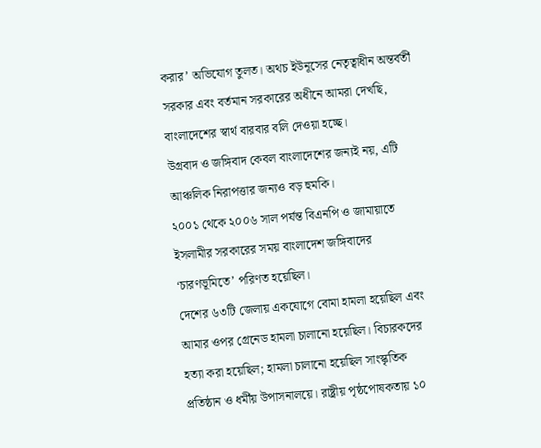করার’ অভিযোগ তুলত। অথচ ইউনূসের নেতৃত্বাধীন অন্তর্বর্তী সরকার এবং বর্তমান সরকারের অধীনে আমরা দেখছি, বাংলাদেশের স্বার্থ বারবার বলি দেওয়া হচ্ছে।
উগ্রবাদ ও জঙ্গিবাদ কেবল বাংলাদেশের জন্যই নয়, এটি আঞ্চলিক নিরাপত্তার জন্যও বড় হুমকি।
২০০১ থেকে ২০০৬ সাল পর্যন্ত বিএনপি ও জামায়াতে ইসলামীর সরকারের সময় বাংলাদেশ জঙ্গিবাদের ‘চারণভূমিতে’ পরিণত হয়েছিল।
দেশের ৬৩টি জেলায় একযোগে বোমা হামলা হয়েছিল এবং আমার ওপর গ্রেনেড হামলা চালানো হয়েছিল। বিচারকদের হত্যা করা হয়েছিল; হামলা চালানো হয়েছিল সাংস্কৃতিক প্রতিষ্ঠান ও ধর্মীয় উপাসনালয়ে। রাষ্ট্রীয় পৃষ্ঠপোষকতায় ১০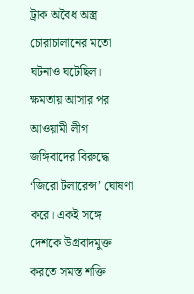ট্রাক অবৈধ অস্ত্র চোরাচালানের মতো ঘটনাও ঘটেছিল।
ক্ষমতায় আসার পর আওয়ামী লীগ জঙ্গিবাদের বিরুদ্ধে ‘জিরো টলারেন্স’ ঘোষণা করে। একই সঙ্গে দেশকে উগ্রবাদমুক্ত করতে সমস্ত শক্তি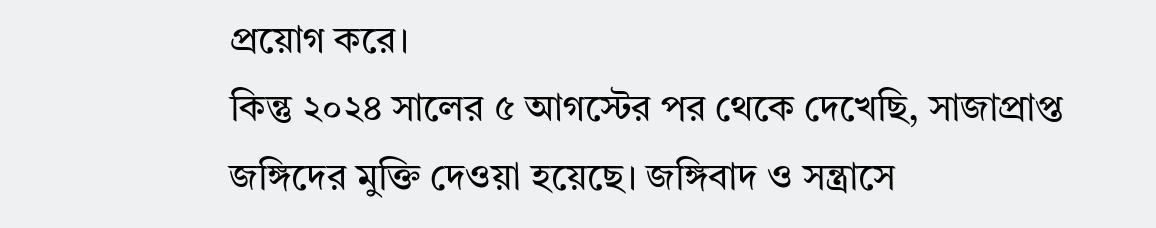প্রয়োগ করে।
কিন্তু ২০২৪ সালের ৫ আগস্টের পর থেকে দেখেছি, সাজাপ্রাপ্ত জঙ্গিদের মুক্তি দেওয়া হয়েছে। জঙ্গিবাদ ও সন্ত্রাসে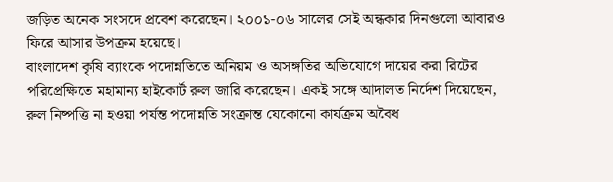জড়িত অনেক সংসদে প্রবেশ করেছেন। ২০০১-০৬ সালের সেই অন্ধকার দিনগুলো আবারও ফিরে আসার উপক্রম হয়েছে।
বাংলাদেশ কৃষি ব্যাংকে পদোন্নতিতে অনিয়ম ও অসঙ্গতির অভিযোগে দায়ের করা রিটের পরিপ্রেক্ষিতে মহামান্য হাইকোর্ট রুল জারি করেছেন। একই সঙ্গে আদালত নির্দেশ দিয়েছেন, রুল নিষ্পত্তি না হওয়া পর্যন্ত পদোন্নতি সংক্রান্ত যেকোনো কার্যক্রম অবৈধ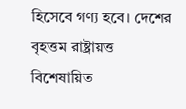হিসেবে গণ্য হবে। দেশের বৃহত্তম রাষ্ট্রায়ত্ত বিশেষায়িত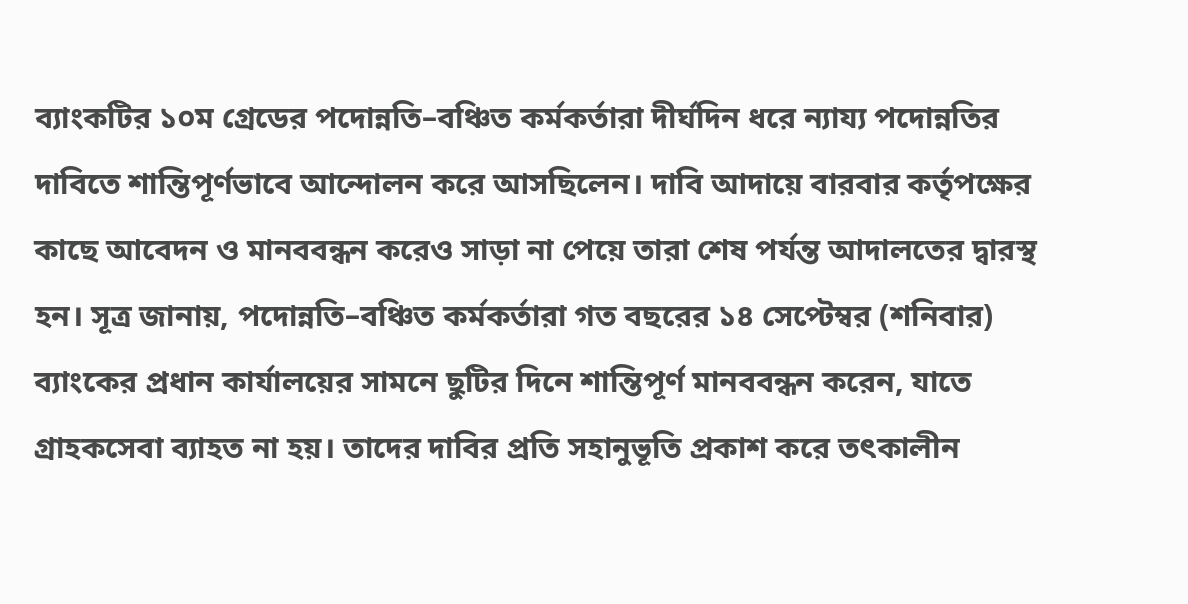ব্যাংকটির ১০ম গ্রেডের পদোন্নতি–বঞ্চিত কর্মকর্তারা দীর্ঘদিন ধরে ন্যায্য পদোন্নতির দাবিতে শান্তিপূর্ণভাবে আন্দোলন করে আসছিলেন। দাবি আদায়ে বারবার কর্তৃপক্ষের কাছে আবেদন ও মানববন্ধন করেও সাড়া না পেয়ে তারা শেষ পর্যন্ত আদালতের দ্বারস্থ হন। সূত্র জানায়, পদোন্নতি–বঞ্চিত কর্মকর্তারা গত বছরের ১৪ সেপ্টেম্বর (শনিবার) ব্যাংকের প্রধান কার্যালয়ের সামনে ছুটির দিনে শান্তিপূর্ণ মানববন্ধন করেন, যাতে গ্রাহকসেবা ব্যাহত না হয়। তাদের দাবির প্রতি সহানুভূতি প্রকাশ করে তৎকালীন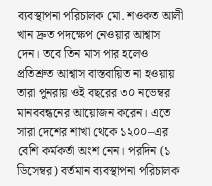ব্যবস্থাপনা পরিচালক মো. শওকত আলী খান দ্রুত পদক্ষেপ নেওয়ার আশ্বাস দেন। তবে তিন মাস পার হলেও প্রতিশ্রুত আশ্বাস বাস্তবায়িত না হওয়ায় তারা পুনরায় ওই বছরের ৩০ নভেম্বর মানববন্ধনের আয়োজন করেন। এতে সারা দেশের শাখা থেকে ১২০০–এর বেশি কর্মকর্তা অংশ নেন। পরদিন (১ ডিসেম্বর) বর্তমান ব্যবস্থাপনা পরিচালক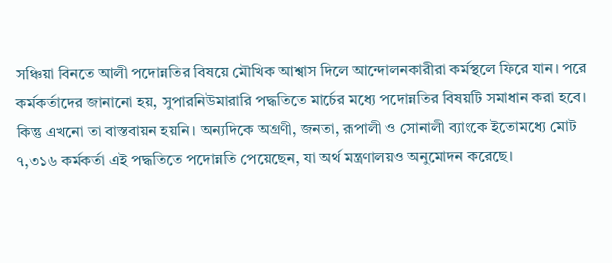সঞ্চিয়া বিনতে আলী পদোন্নতির বিষয়ে মৌখিক আশ্বাস দিলে আন্দোলনকারীরা কর্মস্থলে ফিরে যান। পরে কর্মকর্তাদের জানানো হয়, সুপারনিউমারারি পদ্ধতিতে মার্চের মধ্যে পদোন্নতির বিষয়টি সমাধান করা হবে। কিন্তু এখনো তা বাস্তবায়ন হয়নি। অন্যদিকে অগ্রণী, জনতা, রূপালী ও সোনালী ব্যাংকে ইতোমধ্যে মোট ৭,৩১৬ কর্মকর্তা এই পদ্ধতিতে পদোন্নতি পেয়েছেন, যা অর্থ মন্ত্রণালয়ও অনুমোদন করেছে।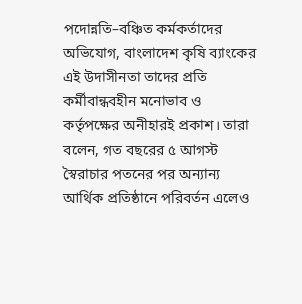পদোন্নতি–বঞ্চিত কর্মকর্তাদের অভিযোগ, বাংলাদেশ কৃষি ব্যাংকের এই উদাসীনতা তাদের প্রতি কর্মীবান্ধবহীন মনোভাব ও কর্তৃপক্ষের অনীহারই প্রকাশ। তারা বলেন, গত বছরের ৫ আগস্ট স্বৈরাচার পতনের পর অন্যান্য আর্থিক প্রতিষ্ঠানে পরিবর্তন এলেও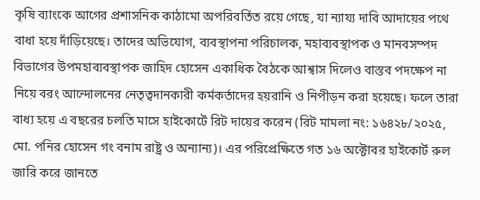কৃষি ব্যাংকে আগের প্রশাসনিক কাঠামো অপরিবর্তিত রয়ে গেছে, যা ন্যায্য দাবি আদায়ের পথে বাধা হয়ে দাঁড়িয়েছে। তাদের অভিযোগ, ব্যবস্থাপনা পরিচালক, মহাব্যবস্থাপক ও মানবসম্পদ বিভাগের উপমহাব্যবস্থাপক জাহিদ হোসেন একাধিক বৈঠকে আশ্বাস দিলেও বাস্তব পদক্ষেপ না নিয়ে বরং আন্দোলনের নেতৃত্বদানকারী কর্মকর্তাদের হয়রানি ও নিপীড়ন করা হয়েছে। ফলে তারা বাধ্য হয়ে এ বছরের চলতি মাসে হাইকোর্টে রিট দায়ের করেন (রিট মামলা নং: ১৬৪২৮/২০২৫, মো. পনির হোসেন গং বনাম রাষ্ট্র ও অন্যান্য)। এর পরিপ্রেক্ষিতে গত ১৬ অক্টোবর হাইকোর্ট রুল জারি করে জানতে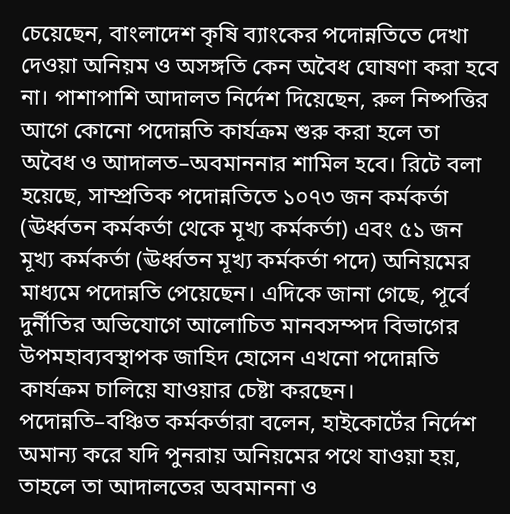চেয়েছেন, বাংলাদেশ কৃষি ব্যাংকের পদোন্নতিতে দেখা দেওয়া অনিয়ম ও অসঙ্গতি কেন অবৈধ ঘোষণা করা হবে না। পাশাপাশি আদালত নির্দেশ দিয়েছেন, রুল নিষ্পত্তির আগে কোনো পদোন্নতি কার্যক্রম শুরু করা হলে তা অবৈধ ও আদালত–অবমাননার শামিল হবে। রিটে বলা হয়েছে, সাম্প্রতিক পদোন্নতিতে ১০৭৩ জন কর্মকর্তা (ঊর্ধ্বতন কর্মকর্তা থেকে মূখ্য কর্মকর্তা) এবং ৫১ জন মূখ্য কর্মকর্তা (ঊর্ধ্বতন মূখ্য কর্মকর্তা পদে) অনিয়মের মাধ্যমে পদোন্নতি পেয়েছেন। এদিকে জানা গেছে, পূর্বে দুর্নীতির অভিযোগে আলোচিত মানবসম্পদ বিভাগের উপমহাব্যবস্থাপক জাহিদ হোসেন এখনো পদোন্নতি কার্যক্রম চালিয়ে যাওয়ার চেষ্টা করছেন। পদোন্নতি–বঞ্চিত কর্মকর্তারা বলেন, হাইকোর্টের নির্দেশ অমান্য করে যদি পুনরায় অনিয়মের পথে যাওয়া হয়, তাহলে তা আদালতের অবমাননা ও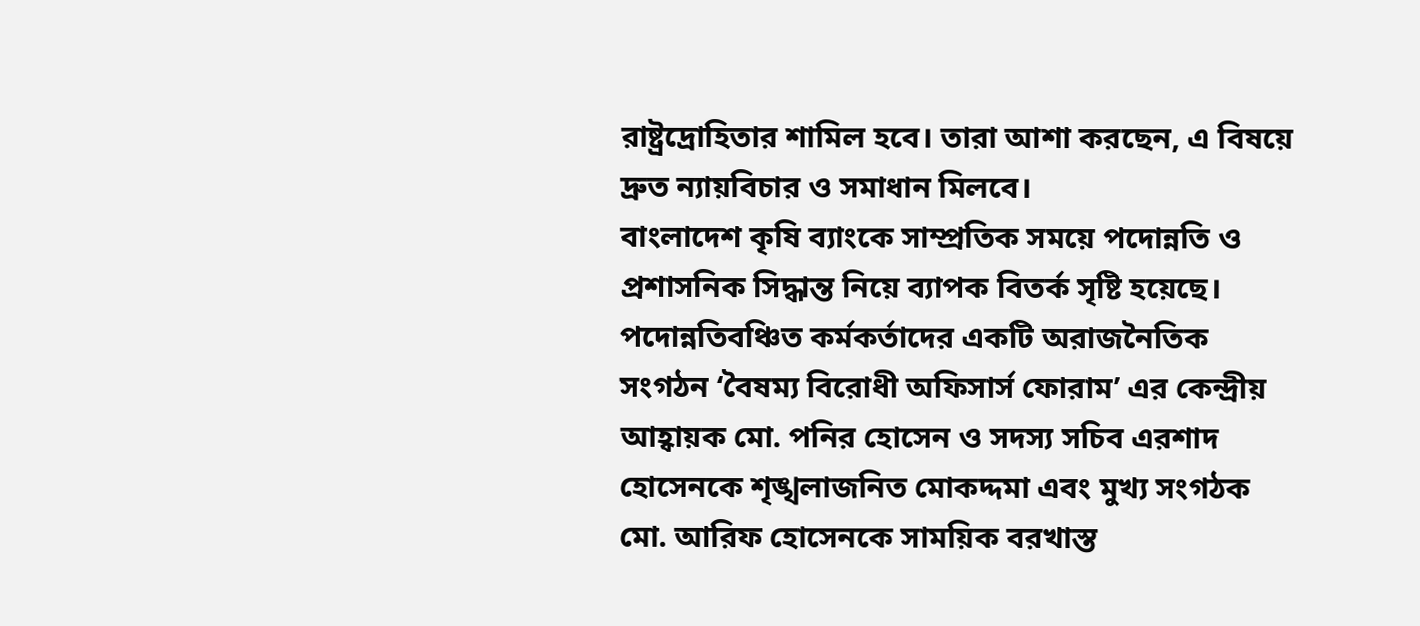রাষ্ট্রদ্রোহিতার শামিল হবে। তারা আশা করছেন, এ বিষয়ে দ্রুত ন্যায়বিচার ও সমাধান মিলবে।
বাংলাদেশ কৃষি ব্যাংকে সাম্প্রতিক সময়ে পদোন্নতি ও প্রশাসনিক সিদ্ধান্ত নিয়ে ব্যাপক বিতর্ক সৃষ্টি হয়েছে। পদোন্নতিবঞ্চিত কর্মকর্তাদের একটি অরাজনৈতিক সংগঠন ‘বৈষম্য বিরোধী অফিসার্স ফোরাম’ এর কেন্দ্রীয় আহ্বায়ক মো. পনির হোসেন ও সদস্য সচিব এরশাদ হোসেনকে শৃঙ্খলাজনিত মোকদ্দমা এবং মুখ্য সংগঠক মো. আরিফ হোসেনকে সাময়িক বরখাস্ত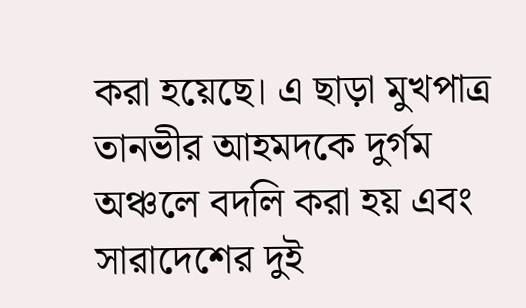করা হয়েছে। এ ছাড়া মুখপাত্র তানভীর আহমদকে দুর্গম অঞ্চলে বদলি করা হয় এবং সারাদেশের দুই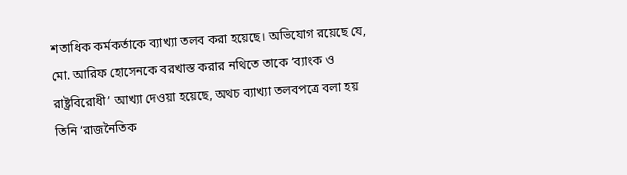শতাধিক কর্মকর্তাকে ব্যাখ্যা তলব করা হয়েছে। অভিযোগ রয়েছে যে, মো. আরিফ হোসেনকে বরখাস্ত করার নথিতে তাকে ‘ব্যাংক ও রাষ্ট্রবিরোধী’ আখ্যা দেওয়া হয়েছে, অথচ ব্যাখ্যা তলবপত্রে বলা হয় তিনি ‘রাজনৈতিক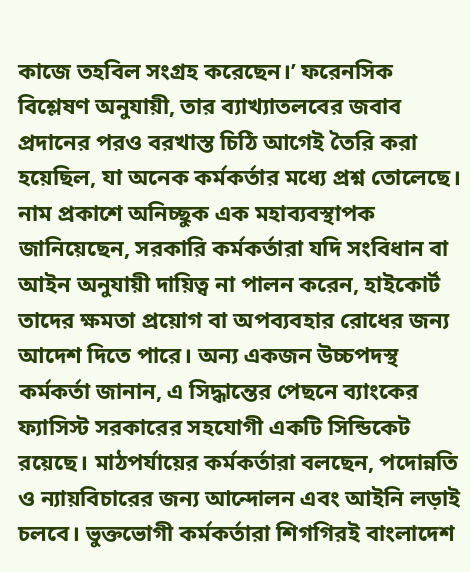কাজে তহবিল সংগ্রহ করেছেন।’ ফরেনসিক বিশ্লেষণ অনুযায়ী, তার ব্যাখ্যাতলবের জবাব প্রদানের পরও বরখাস্ত চিঠি আগেই তৈরি করা হয়েছিল, যা অনেক কর্মকর্তার মধ্যে প্রশ্ন তোলেছে। নাম প্রকাশে অনিচ্ছুক এক মহাব্যবস্থাপক জানিয়েছেন, সরকারি কর্মকর্তারা যদি সংবিধান বা আইন অনুযায়ী দায়িত্ব না পালন করেন, হাইকোর্ট তাদের ক্ষমতা প্রয়োগ বা অপব্যবহার রোধের জন্য আদেশ দিতে পারে। অন্য একজন উচ্চপদস্থ কর্মকর্তা জানান, এ সিদ্ধান্তের পেছনে ব্যাংকের ফ্যাসিস্ট সরকারের সহযোগী একটি সিন্ডিকেট রয়েছে। মাঠপর্যায়ের কর্মকর্তারা বলছেন, পদোন্নতি ও ন্যায়বিচারের জন্য আন্দোলন এবং আইনি লড়াই চলবে। ভুক্তভোগী কর্মকর্তারা শিগগিরই বাংলাদেশ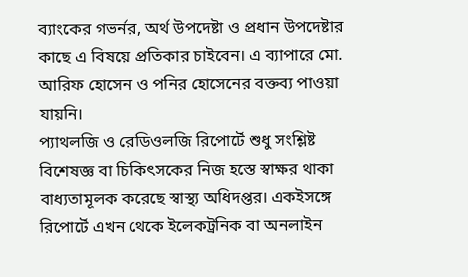ব্যাংকের গভর্নর, অর্থ উপদেষ্টা ও প্রধান উপদেষ্টার কাছে এ বিষয়ে প্রতিকার চাইবেন। এ ব্যাপারে মো. আরিফ হোসেন ও পনির হোসেনের বক্তব্য পাওয়া যায়নি।
প্যাথলজি ও রেডিওলজি রিপোর্টে শুধু সংশ্লিষ্ট বিশেষজ্ঞ বা চিকিৎসকের নিজ হস্তে স্বাক্ষর থাকা বাধ্যতামূলক করেছে স্বাস্থ্য অধিদপ্তর। একইসঙ্গে রিপোর্টে এখন থেকে ইলেকট্রনিক বা অনলাইন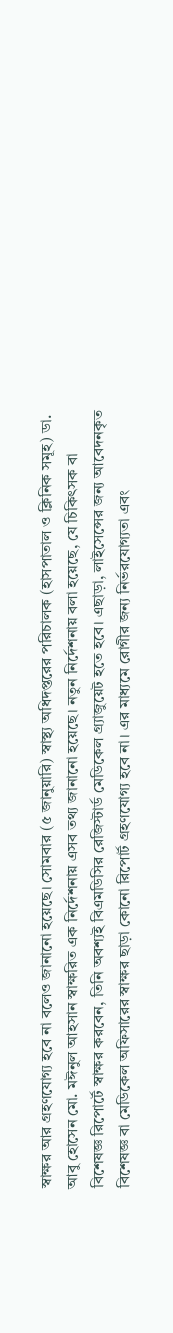স্বাক্ষর আর গ্রহণযোগ্য হবে না বলেও জানানো হয়েছে। সোমবার (৫ জানুয়ারি) স্বাস্থ্য অধিদপ্তরের পরিচালক (হাসপাতাল ও ক্লিনিক সমূহ) ডা. আবু হোসেন মো. মঈনুল আহসান স্বাক্ষরিত এক নির্দেশনায় এসব তথ্য জানানো হয়েছে। নতুন নির্দেশনায় বলা হয়েছে, যে চিকিৎসক বা বিশেষজ্ঞ রিপোর্টে স্বাক্ষর করবেন, তিনি অবশ্যই বিএমডিসির রেজিস্টার্ড মেডিকেল গ্র্যাজুয়েট হতে হবে। এছাড়া, লাইসেন্সের জন্য আবেদনকৃত বিশেষজ্ঞ বা মেডিকেল অফিসারের স্বাক্ষর ছাড়া কোনো রিপোর্ট গ্রহণযোগ্য হবে না। এর মাধ্যমে রোগীর জন্য নির্ভরযোগ্যতা এবং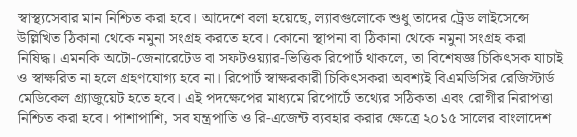স্বাস্থ্যসেবার মান নিশ্চিত করা হবে। আদেশে বলা হয়েছে, ল্যাবগুলোকে শুধু তাদের ট্রেড লাইসেন্সে উল্লিখিত ঠিকানা থেকে নমুনা সংগ্রহ করতে হবে। কোনো স্থাপনা বা ঠিকানা থেকে নমুনা সংগ্রহ করা নিষিদ্ধ। এমনকি অটো-জেনারেটেড বা সফটওয়্যার-ভিত্তিক রিপোর্ট থাকলে, তা বিশেষজ্ঞ চিকিৎসক যাচাই ও স্বাক্ষরিত না হলে গ্রহণযোগ্য হবে না। রিপোর্ট স্বাক্ষরকারী চিকিৎসকরা অবশ্যই বিএমডিসির রেজিস্টার্ড মেডিকেল গ্র্যাজুয়েট হতে হবে। এই পদক্ষেপের মাধ্যমে রিপোর্টে তথ্যের সঠিকতা এবং রোগীর নিরাপত্তা নিশ্চিত করা হবে। পাশাপাশি, সব যন্ত্রপাতি ও রি-এজেন্ট ব্যবহার করার ক্ষেত্রে ২০১৫ সালের বাংলাদেশ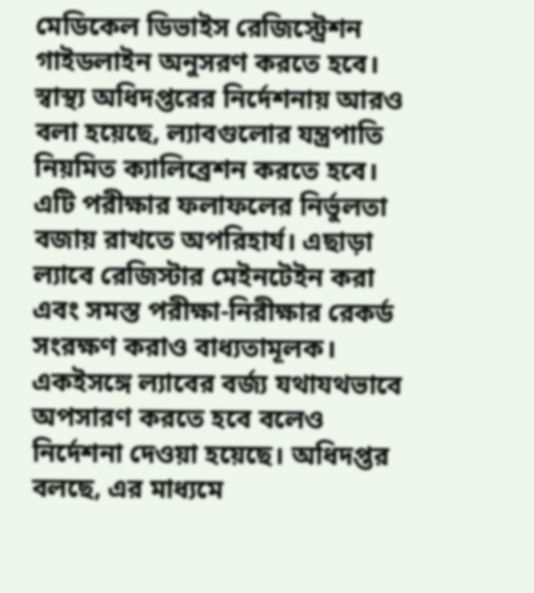মেডিকেল ডিভাইস রেজিস্ট্রেশন গাইডলাইন অনুসরণ করতে হবে। স্বাস্থ্য অধিদপ্তরের নির্দেশনায় আরও বলা হয়েছে, ল্যাবগুলোর যন্ত্রপাতি নিয়মিত ক্যালিব্রেশন করতে হবে। এটি পরীক্ষার ফলাফলের নির্ভুলতা বজায় রাখতে অপরিহার্য। এছাড়া ল্যাবে রেজিস্টার মেইনটেইন করা এবং সমস্ত পরীক্ষা-নিরীক্ষার রেকর্ড সংরক্ষণ করাও বাধ্যতামূলক। একইসঙ্গে ল্যাবের বর্জ্য যথাযথভাবে অপসারণ করতে হবে বলেও নির্দেশনা দেওয়া হয়েছে। অধিদপ্তর বলছে, এর মাধ্যমে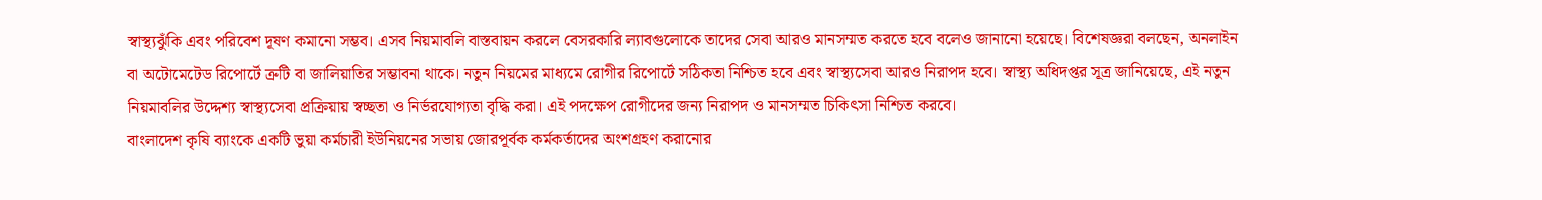স্বাস্থ্যঝুঁকি এবং পরিবেশ দূষণ কমানো সম্ভব। এসব নিয়মাবলি বাস্তবায়ন করলে বেসরকারি ল্যাবগুলোকে তাদের সেবা আরও মানসম্মত করতে হবে বলেও জানানো হয়েছে। বিশেষজ্ঞরা বলছেন, অনলাইন বা অটোমেটেড রিপোর্টে ত্রুটি বা জালিয়াতির সম্ভাবনা থাকে। নতুন নিয়মের মাধ্যমে রোগীর রিপোর্টে সঠিকতা নিশ্চিত হবে এবং স্বাস্থ্যসেবা আরও নিরাপদ হবে। স্বাস্থ্য অধিদপ্তর সূত্র জানিয়েছে, এই নতুন নিয়মাবলির উদ্দেশ্য স্বাস্থ্যসেবা প্রক্রিয়ায় স্বচ্ছতা ও নির্ভরযোগ্যতা বৃদ্ধি করা। এই পদক্ষেপ রোগীদের জন্য নিরাপদ ও মানসম্মত চিকিৎসা নিশ্চিত করবে।
বাংলাদেশ কৃষি ব্যাংকে একটি ভুয়া কর্মচারী ইউনিয়নের সভায় জোরপূর্বক কর্মকর্তাদের অংশগ্রহণ করানোর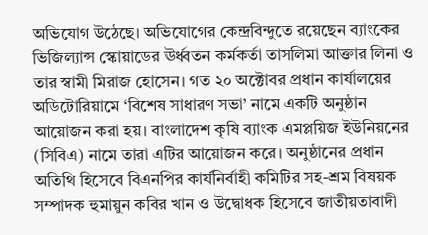অভিযোগ উঠেছে। অভিযোগের কেন্দ্রবিন্দুতে রয়েছেন ব্যাংকের ভিজিল্যান্স স্কোয়াডের ঊর্ধ্বতন কর্মকর্তা তাসলিমা আক্তার লিনা ও তার স্বামী মিরাজ হোসেন। গত ২০ অক্টোবর প্রধান কার্যালয়ের অডিটোরিয়ামে ‘বিশেষ সাধারণ সভা’ নামে একটি অনুষ্ঠান আয়োজন করা হয়। বাংলাদেশ কৃষি ব্যাংক এমপ্লয়িজ ইউনিয়নের (সিবিএ) নামে তারা এটির আয়োজন করে। অনুষ্ঠানের প্রধান অতিথি হিসেবে বিএনপির কার্যনির্বাহী কমিটির সহ-শ্রম বিষয়ক সম্পাদক হুমায়ুন কবির খান ও উদ্বোধক হিসেবে জাতীয়তাবাদী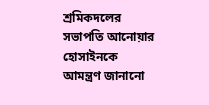শ্রমিকদলের সভাপতি আনোয়ার হোসাইনকে আমন্ত্রণ জানানো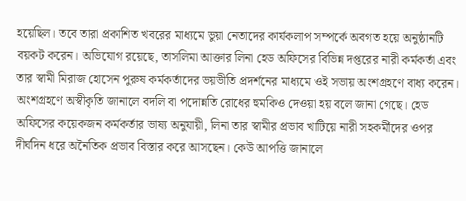হয়েছিল। তবে তারা প্রকাশিত খবরের মাধ্যমে ভুয়া নেতাদের কার্যকলাপ সম্পর্কে অবগত হয়ে অনুষ্ঠানটি বয়কট করেন। অভিযোগ রয়েছে, তাসলিমা আক্তার লিনা হেড অফিসের বিভিন্ন দপ্তরের নারী কর্মকর্তা এবং তার স্বামী মিরাজ হোসেন পুরুষ কর্মকর্তাদের ভয়ভীতি প্রদর্শনের মাধ্যমে ওই সভায় অংশগ্রহণে বাধ্য করেন। অংশগ্রহণে অস্বীকৃতি জানালে বদলি বা পদোন্নতি রোধের হুমকিও দেওয়া হয় বলে জানা গেছে। হেড অফিসের কয়েকজন কর্মকর্তার ভাষ্য অনুযায়ী, লিনা তার স্বামীর প্রভাব খাটিয়ে নারী সহকর্মীদের ওপর দীর্ঘদিন ধরে অনৈতিক প্রভাব বিস্তার করে আসছেন। কেউ আপত্তি জানালে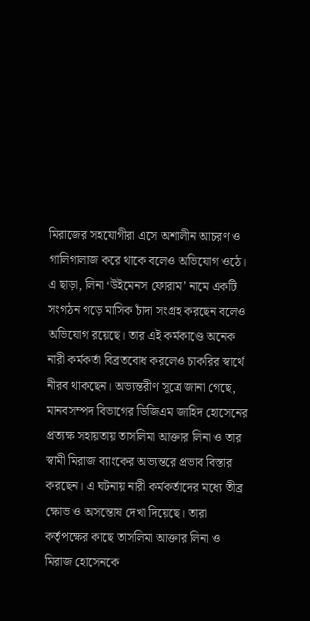মিরাজের সহযোগীরা এসে অশালীন আচরণ ও গালিগালাজ করে থাকে বলেও অভিযোগ ওঠে। এ ছাড়া, লিনা ‘উইমেনস ফোরাম’ নামে একটি সংগঠন গড়ে মাসিক চাঁদা সংগ্রহ করছেন বলেও অভিযোগ রয়েছে। তার এই কর্মকাণ্ডে অনেক নারী কর্মকর্তা বিব্রতবোধ করলেও চাকরির স্বার্থে নীরব থাকছেন। অভ্যন্তরীণ সূত্রে জানা গেছে, মানবসম্পদ বিভাগের ডিজিএম জাহিদ হোসেনের প্রত্যক্ষ সহায়তায় তাসলিমা আক্তার লিনা ও তার স্বামী মিরাজ ব্যাংকের অভ্যন্তরে প্রভাব বিস্তার করছেন। এ ঘটনায় নারী কর্মকর্তাদের মধ্যে তীব্র ক্ষোভ ও অসন্তোষ দেখা দিয়েছে। তারা কর্তৃপক্ষের কাছে তাসলিমা আক্তার লিনা ও মিরাজ হোসেনকে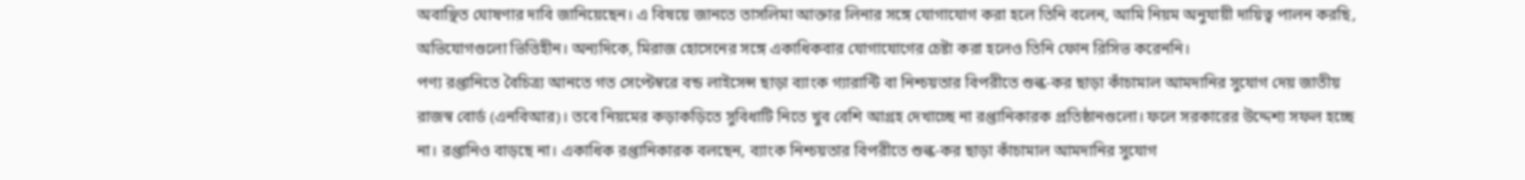অবাঞ্ছিত ঘোষণার দাবি জানিয়েছেন। এ বিষয়ে জানতে তাসলিমা আক্তার লিনার সঙ্গে যোগাযোগ করা হলে তিনি বলেন, আমি নিয়ম অনুযায়ী দায়িত্ব পালন করছি, অভিযোগগুলো ভিত্তিহীন। অন্যদিকে, মিরাজ হোসেনের সঙ্গে একাধিকবার যোগাযোগের চেষ্টা করা হলেও তিনি ফোন রিসিভ করেননি।
পণ্য রপ্তানিতে বৈচিত্র্য আনতে গত সেপ্টেম্বরে বন্ড লাইসেন্স ছাড়া ব্যাংক গ্যারান্টি বা নিশ্চয়তার বিপরীতে শুল্ক-কর ছাড়া কাঁচামাল আমদানির সুযোগ দেয় জাতীয় রাজস্ব বোর্ড (এনবিআর)। তবে নিয়মের কড়াকড়িতে সুবিধাটি নিতে খুব বেশি আগ্রহ দেখাচ্ছে না রপ্তানিকারক প্রতিষ্ঠানগুলো। ফলে সরকারের উদ্দেশ্য সফল হচ্ছে না। রপ্তানিও বাড়ছে না। একাধিক রপ্তানিকারক বলছেন, ব্যাংক নিশ্চয়তার বিপরীতে শুল্ক-কর ছাড়া কাঁচামাল আমদানির সুযোগ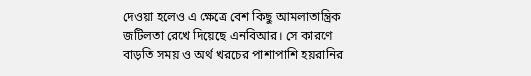দেওয়া হলেও এ ক্ষেত্রে বেশ কিছু আমলাতান্ত্রিক জটিলতা রেখে দিয়েছে এনবিআর। সে কারণে বাড়তি সময় ও অর্থ খরচের পাশাপাশি হয়রানির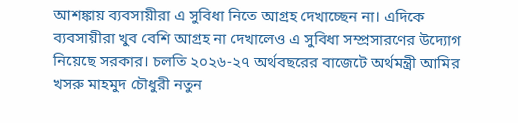আশঙ্কায় ব্যবসায়ীরা এ সুবিধা নিতে আগ্রহ দেখাচ্ছেন না। এদিকে ব্যবসায়ীরা খুব বেশি আগ্রহ না দেখালেও এ সুবিধা সম্প্রসারণের উদ্যোগ নিয়েছে সরকার। চলতি ২০২৬-২৭ অর্থবছরের বাজেটে অর্থমন্ত্রী আমির খসরু মাহমুদ চৌধুরী নতুন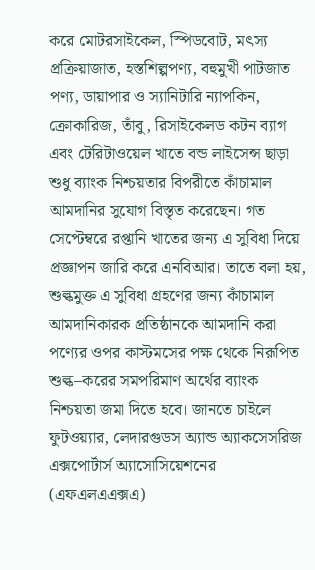করে মোটরসাইকেল, স্পিডবোট, মৎস্য প্রক্রিয়াজাত, হস্তশিল্পপণ্য, বহুমুখী পাটজাত পণ্য, ডায়াপার ও স্যানিটারি ন্যাপকিন, ক্রোকারিজ, তাঁবু, রিসাইকেলড কটন ব্যাগ এবং টেরিটাওয়েল খাতে বন্ড লাইসেন্স ছাড়া শুধু ব্যাংক নিশ্চয়তার বিপরীতে কাঁচামাল আমদানির সুযোগ বিস্তৃত করেছেন। গত সেপ্টেম্বরে রপ্তানি খাতের জন্য এ সুবিধা দিয়ে প্রজ্ঞাপন জারি করে এনবিআর। তাতে বলা হয়, শুল্কমুক্ত এ সুবিধা গ্রহণের জন্য কাঁচামাল আমদানিকারক প্রতিষ্ঠানকে আমদানি করা পণ্যের ওপর কাস্টমসের পক্ষ থেকে নিরূপিত শুল্ক–করের সমপরিমাণ অর্থের ব্যাংক নিশ্চয়তা জমা দিতে হবে। জানতে চাইলে ফুটওয়্যার, লেদারগুডস অ্যান্ড অ্যাকসেসরিজ এক্সপোর্টার্স অ্যাসোসিয়েশনের (এফএলএএক্সএ)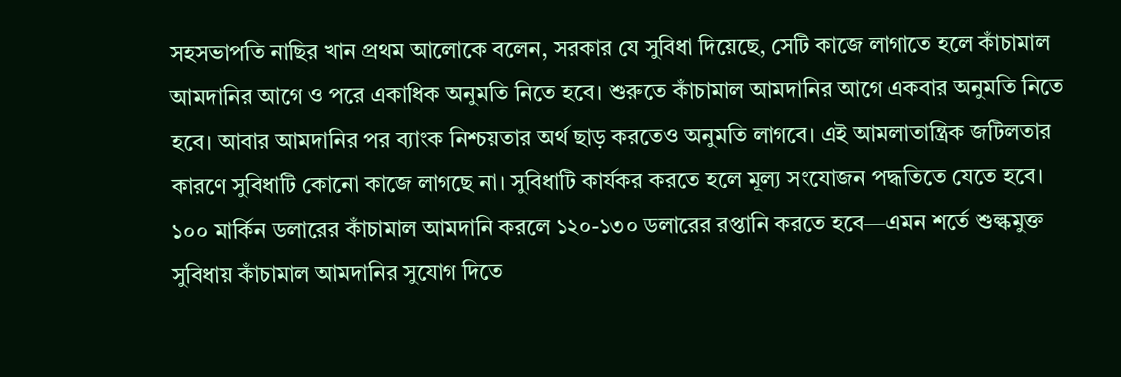সহসভাপতি নাছির খান প্রথম আলোকে বলেন, সরকার যে সুবিধা দিয়েছে, সেটি কাজে লাগাতে হলে কাঁচামাল আমদানির আগে ও পরে একাধিক অনুমতি নিতে হবে। শুরুতে কাঁচামাল আমদানির আগে একবার অনুমতি নিতে হবে। আবার আমদানির পর ব্যাংক নিশ্চয়তার অর্থ ছাড় করতেও অনুমতি লাগবে। এই আমলাতান্ত্রিক জটিলতার কারণে সুবিধাটি কোনো কাজে লাগছে না। সুবিধাটি কার্যকর করতে হলে মূল্য সংযোজন পদ্ধতিতে যেতে হবে। ১০০ মার্কিন ডলারের কাঁচামাল আমদানি করলে ১২০-১৩০ ডলারের রপ্তানি করতে হবে—এমন শর্তে শুল্কমুক্ত সুবিধায় কাঁচামাল আমদানির সুযোগ দিতে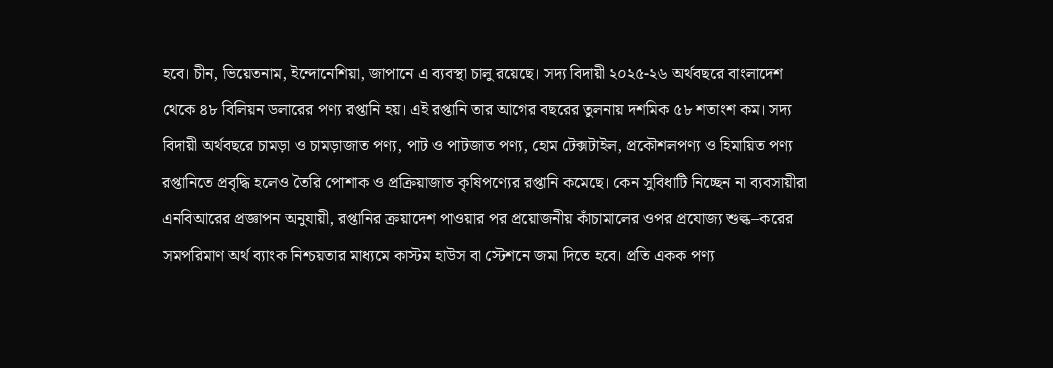হবে। চীন, ভিয়েতনাম, ইন্দোনেশিয়া, জাপানে এ ব্যবস্থা চালু রয়েছে। সদ্য বিদায়ী ২০২৫-২৬ অর্থবছরে বাংলাদেশ থেকে ৪৮ বিলিয়ন ডলারের পণ্য রপ্তানি হয়। এই রপ্তানি তার আগের বছরের তুলনায় দশমিক ৫৮ শতাংশ কম। সদ্য বিদায়ী অর্থবছরে চামড়া ও চামড়াজাত পণ্য, পাট ও পাটজাত পণ্য, হোম টেক্সটাইল, প্রকৌশলপণ্য ও হিমায়িত পণ্য রপ্তানিতে প্রবৃদ্ধি হলেও তৈরি পোশাক ও প্রক্রিয়াজাত কৃষিপণ্যের রপ্তানি কমেছে। কেন সুবিধাটি নিচ্ছেন না ব্যবসায়ীরা এনবিআরের প্রজ্ঞাপন অনুযায়ী, রপ্তানির ক্রয়াদেশ পাওয়ার পর প্রয়োজনীয় কাঁচামালের ওপর প্রযোজ্য শুল্ক–করের সমপরিমাণ অর্থ ব্যাংক নিশ্চয়তার মাধ্যমে কাস্টম হাউস বা স্টেশনে জমা দিতে হবে। প্রতি একক পণ্য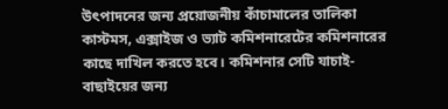উৎপাদনের জন্য প্রয়োজনীয় কাঁচামালের তালিকা কাস্টমস, এক্সাইজ ও ভ্যাট কমিশনারেটের কমিশনারের কাছে দাখিল করতে হবে। কমিশনার সেটি যাচাই-বাছাইয়ের জন্য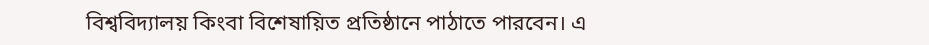বিশ্ববিদ্যালয় কিংবা বিশেষায়িত প্রতিষ্ঠানে পাঠাতে পারবেন। এ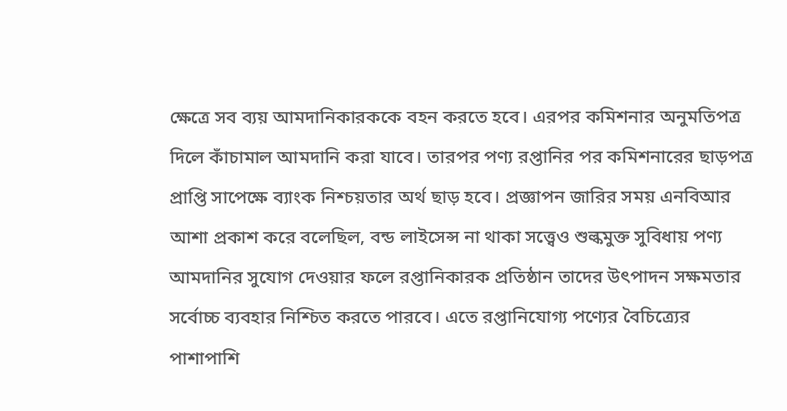ক্ষেত্রে সব ব্যয় আমদানিকারককে বহন করতে হবে। এরপর কমিশনার অনুমতিপত্র দিলে কাঁচামাল আমদানি করা যাবে। তারপর পণ্য রপ্তানির পর কমিশনারের ছাড়পত্র প্রাপ্তি সাপেক্ষে ব্যাংক নিশ্চয়তার অর্থ ছাড় হবে। প্রজ্ঞাপন জারির সময় এনবিআর আশা প্রকাশ করে বলেছিল, বন্ড লাইসেন্স না থাকা সত্ত্বেও শুল্কমুক্ত সুবিধায় পণ্য আমদানির সুযোগ দেওয়ার ফলে রপ্তানিকারক প্রতিষ্ঠান তাদের উৎপাদন সক্ষমতার সর্বোচ্চ ব্যবহার নিশ্চিত করতে পারবে। এতে রপ্তানিযোগ্য পণ্যের বৈচিত্র্যের পাশাপাশি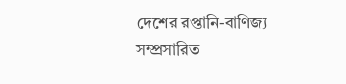দেশের রপ্তানি-বাণিজ্য সম্প্রসারিত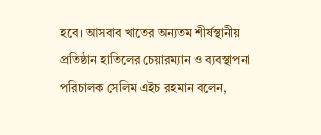হবে। আসবাব খাতের অন্যতম শীর্ষস্থানীয় প্রতিষ্ঠান হাতিলের চেয়ারম্যান ও ব্যবস্থাপনা পরিচালক সেলিম এইচ রহমান বলেন,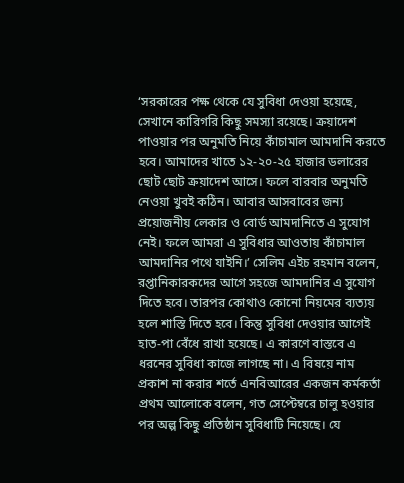‘সরকারের পক্ষ থেকে যে সুবিধা দেওয়া হয়েছে, সেখানে কারিগরি কিছু সমস্যা রয়েছে। ক্রয়াদেশ পাওয়ার পর অনুমতি নিয়ে কাঁচামাল আমদানি করতে হবে। আমাদের খাতে ১২-২০-২৫ হাজার ডলারের ছোট ছোট ক্রয়াদেশ আসে। ফলে বারবার অনুমতি নেওয়া খুবই কঠিন। আবার আসবাবের জন্য প্রয়োজনীয় লেকার ও বোর্ড আমদানিতে এ সুযোগ নেই। ফলে আমরা এ সুবিধার আওতায় কাঁচামাল আমদানির পথে যাইনি।’ সেলিম এইচ রহমান বলেন, রপ্তানিকারকদের আগে সহজে আমদানির এ সুযোগ দিতে হবে। তারপর কোথাও কোনো নিয়মের ব্যত্যয় হলে শাস্তি দিতে হবে। কিন্তু সুবিধা দেওয়ার আগেই হাত-পা বেঁধে রাখা হয়েছে। এ কারণে বাস্তবে এ ধরনের সুবিধা কাজে লাগছে না। এ বিষয়ে নাম প্রকাশ না করার শর্তে এনবিআরের একজন কর্মকর্তা প্রথম আলোকে বলেন, গত সেপ্টেম্বরে চালু হওয়ার পর অল্প কিছু প্রতিষ্ঠান সুবিধাটি নিয়েছে। যে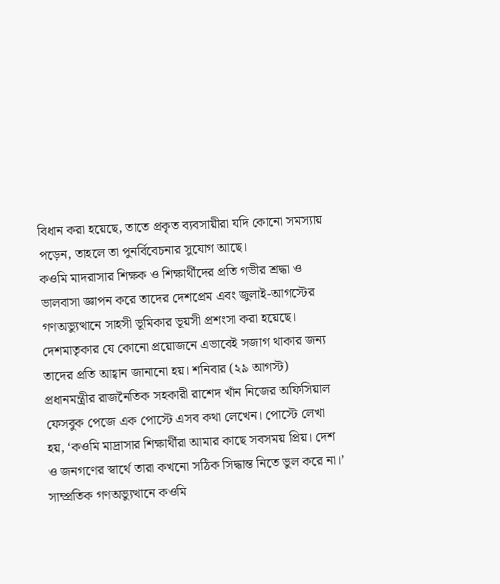বিধান করা হয়েছে, তাতে প্রকৃত ব্যবসায়ীরা যদি কোনো সমস্যায় পড়েন, তাহলে তা পুনর্বিবেচনার সুযোগ আছে।
কওমি মাদরাসার শিক্ষক ও শিক্ষার্থীদের প্রতি গভীর শ্রদ্ধা ও ভালবাসা জ্ঞাপন করে তাদের দেশপ্রেম এবং জুলাই-আগস্টের গণঅভ্যুত্থানে সাহসী ভূমিকার ভূয়সী প্রশংসা করা হয়েছে। দেশমাতৃকার যে কোনো প্রয়োজনে এভাবেই সজাগ থাকার জন্য তাদের প্রতি আহ্বান জানানো হয়। শনিবার (২৯ আগস্ট) প্রধানমন্ত্রীর রাজনৈতিক সহকারী রাশেদ খাঁন নিজের অফিসিয়াল ফেসবুক পেজে এক পোস্টে এসব কথা লেখেন। পোস্টে লেখা হয়, ‘কওমি মাদ্রাসার শিক্ষার্থীরা আমার কাছে সবসময় প্রিয়। দেশ ও জনগণের স্বার্থে তারা কখনো সঠিক সিদ্ধান্ত নিতে ভুল করে না।’ সাম্প্রতিক গণঅভ্যুত্থানে কওমি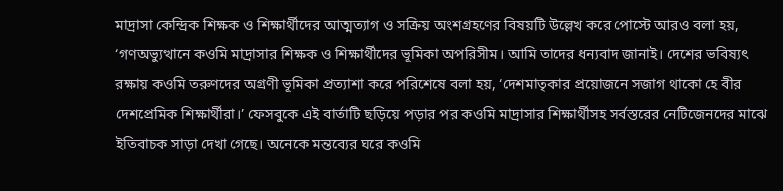মাদ্রাসা কেন্দ্রিক শিক্ষক ও শিক্ষার্থীদের আত্মত্যাগ ও সক্রিয় অংশগ্রহণের বিষয়টি উল্লেখ করে পোস্টে আরও বলা হয়, ‘গণঅভ্যুত্থানে কওমি মাদ্রাসার শিক্ষক ও শিক্ষার্থীদের ভূমিকা অপরিসীম। আমি তাদের ধন্যবাদ জানাই। দেশের ভবিষ্যৎ রক্ষায় কওমি তরুণদের অগ্রণী ভূমিকা প্রত্যাশা করে পরিশেষে বলা হয়, ‘দেশমাতৃকার প্রয়োজনে সজাগ থাকো হে বীর দেশপ্রেমিক শিক্ষার্থীরা।’ ফেসবুকে এই বার্তাটি ছড়িয়ে পড়ার পর কওমি মাদ্রাসার শিক্ষার্থীসহ সর্বস্তরের নেটিজেনদের মাঝে ইতিবাচক সাড়া দেখা গেছে। অনেকে মন্তব্যের ঘরে কওমি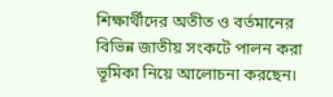শিক্ষার্থীদের অতীত ও বর্তমানের বিভিন্ন জাতীয় সংকটে পালন করা ভূমিকা নিয়ে আলোচনা করছেন।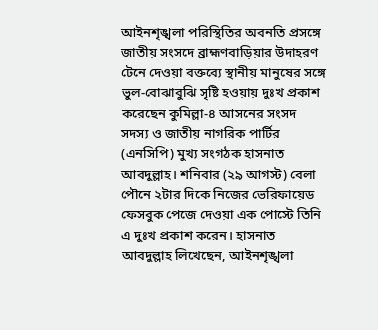আইনশৃঙ্খলা পরিস্থিতির অবনতি প্রসঙ্গে জাতীয় সংসদে ব্রাহ্মণবাড়িয়ার উদাহরণ টেনে দেওয়া বক্তব্যে স্থানীয় মানুষের সঙ্গে ভুল-বোঝাবুঝি সৃষ্টি হওয়ায় দুঃখ প্রকাশ করেছেন কুমিল্লা-৪ আসনের সংসদ সদস্য ও জাতীয় নাগরিক পার্টির (এনসিপি) মুখ্য সংগঠক হাসনাত আবদুল্লাহ। শনিবার (২৯ আগস্ট) বেলা পৌনে ২টার দিকে নিজের ভেরিফায়েড ফেসবুক পেজে দেওয়া এক পোস্টে তিনি এ দুঃখ প্রকাশ করেন। হাসনাত আবদুল্লাহ লিখেছেন, আইনশৃঙ্খলা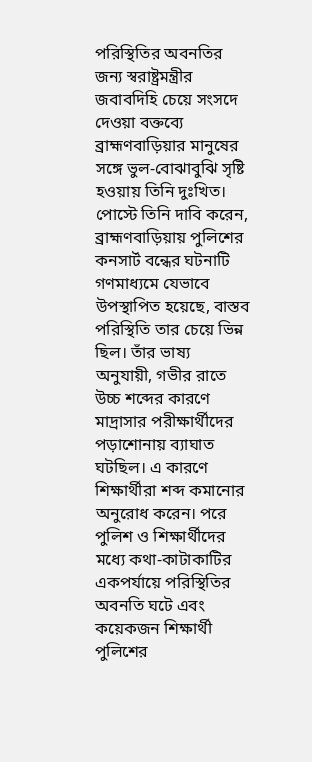পরিস্থিতির অবনতির জন্য স্বরাষ্ট্রমন্ত্রীর জবাবদিহি চেয়ে সংসদে দেওয়া বক্তব্যে ব্রাহ্মণবাড়িয়ার মানুষের সঙ্গে ভুল-বোঝাবুঝি সৃষ্টি হওয়ায় তিনি দুঃখিত। পোস্টে তিনি দাবি করেন, ব্রাহ্মণবাড়িয়ায় পুলিশের কনসার্ট বন্ধের ঘটনাটি গণমাধ্যমে যেভাবে উপস্থাপিত হয়েছে, বাস্তব পরিস্থিতি তার চেয়ে ভিন্ন ছিল। তাঁর ভাষ্য অনুযায়ী, গভীর রাতে উচ্চ শব্দের কারণে মাদ্রাসার পরীক্ষার্থীদের পড়াশোনায় ব্যাঘাত ঘটছিল। এ কারণে শিক্ষার্থীরা শব্দ কমানোর অনুরোধ করেন। পরে পুলিশ ও শিক্ষার্থীদের মধ্যে কথা-কাটাকাটির একপর্যায়ে পরিস্থিতির অবনতি ঘটে এবং কয়েকজন শিক্ষার্থী পুলিশের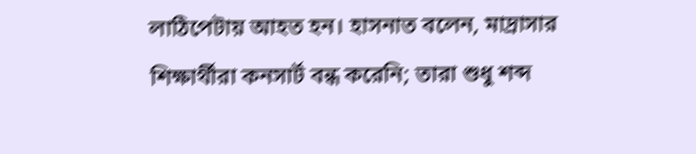লাঠিপেটায় আহত হন। হাসনাত বলেন, মাদ্রাসার শিক্ষার্থীরা কনসার্ট বন্ধ করেনি; তারা শুধু শব্দ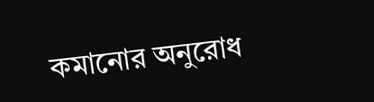কমানোর অনুরোধ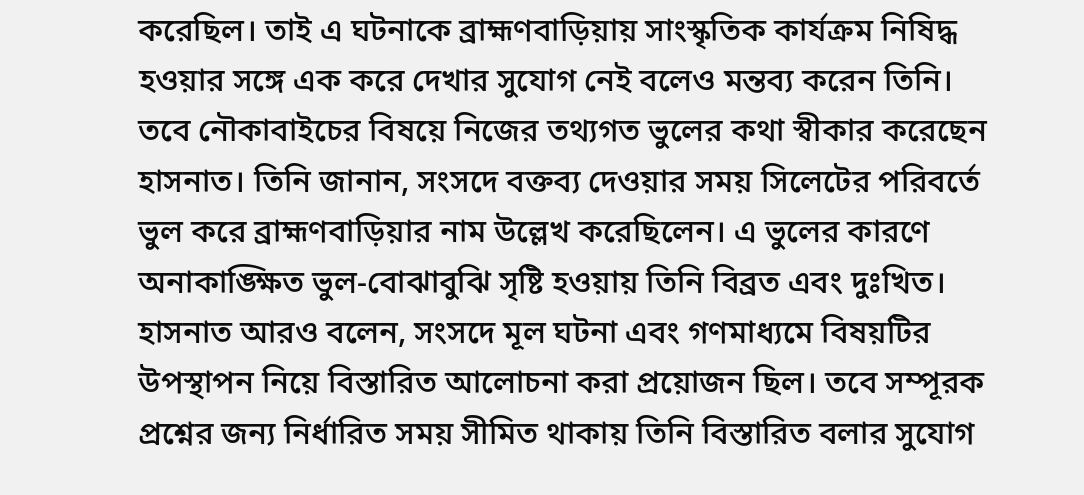করেছিল। তাই এ ঘটনাকে ব্রাহ্মণবাড়িয়ায় সাংস্কৃতিক কার্যক্রম নিষিদ্ধ হওয়ার সঙ্গে এক করে দেখার সুযোগ নেই বলেও মন্তব্য করেন তিনি। তবে নৌকাবাইচের বিষয়ে নিজের তথ্যগত ভুলের কথা স্বীকার করেছেন হাসনাত। তিনি জানান, সংসদে বক্তব্য দেওয়ার সময় সিলেটের পরিবর্তে ভুল করে ব্রাহ্মণবাড়িয়ার নাম উল্লেখ করেছিলেন। এ ভুলের কারণে অনাকাঙ্ক্ষিত ভুল-বোঝাবুঝি সৃষ্টি হওয়ায় তিনি বিব্রত এবং দুঃখিত। হাসনাত আরও বলেন, সংসদে মূল ঘটনা এবং গণমাধ্যমে বিষয়টির উপস্থাপন নিয়ে বিস্তারিত আলোচনা করা প্রয়োজন ছিল। তবে সম্পূরক প্রশ্নের জন্য নির্ধারিত সময় সীমিত থাকায় তিনি বিস্তারিত বলার সুযোগ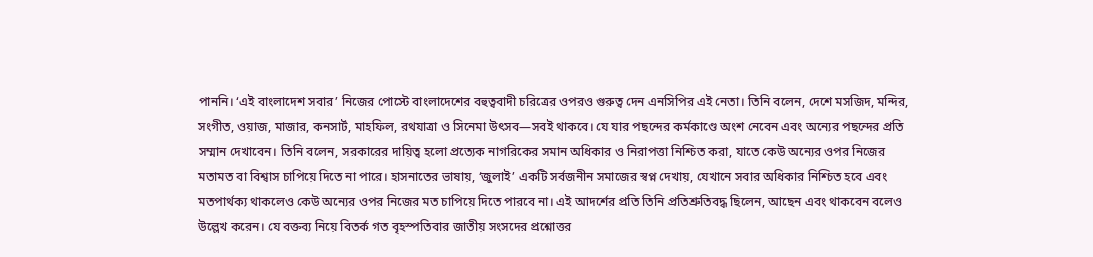পাননি। ‘এই বাংলাদেশ সবার’ নিজের পোস্টে বাংলাদেশের বহুত্ববাদী চরিত্রের ওপরও গুরুত্ব দেন এনসিপির এই নেতা। তিনি বলেন, দেশে মসজিদ, মন্দির, সংগীত, ওয়াজ, মাজার, কনসার্ট, মাহফিল, রথযাত্রা ও সিনেমা উৎসব—সবই থাকবে। যে যার পছন্দের কর্মকাণ্ডে অংশ নেবেন এবং অন্যের পছন্দের প্রতি সম্মান দেখাবেন। তিনি বলেন, সরকারের দায়িত্ব হলো প্রত্যেক নাগরিকের সমান অধিকার ও নিরাপত্তা নিশ্চিত করা, যাতে কেউ অন্যের ওপর নিজের মতামত বা বিশ্বাস চাপিয়ে দিতে না পারে। হাসনাতের ভাষায়, ‘জুলাই’ একটি সর্বজনীন সমাজের স্বপ্ন দেখায়, যেখানে সবার অধিকার নিশ্চিত হবে এবং মতপার্থক্য থাকলেও কেউ অন্যের ওপর নিজের মত চাপিয়ে দিতে পারবে না। এই আদর্শের প্রতি তিনি প্রতিশ্রুতিবদ্ধ ছিলেন, আছেন এবং থাকবেন বলেও উল্লেখ করেন। যে বক্তব্য নিয়ে বিতর্ক গত বৃহস্পতিবার জাতীয় সংসদের প্রশ্নোত্তর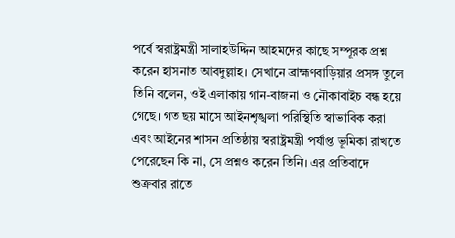পর্বে স্বরাষ্ট্রমন্ত্রী সালাহউদ্দিন আহমদের কাছে সম্পূরক প্রশ্ন করেন হাসনাত আবদুল্লাহ। সেখানে ব্রাহ্মণবাড়িয়ার প্রসঙ্গ তুলে তিনি বলেন, ওই এলাকায় গান-বাজনা ও নৌকাবাইচ বন্ধ হয়ে গেছে। গত ছয় মাসে আইনশৃঙ্খলা পরিস্থিতি স্বাভাবিক করা এবং আইনের শাসন প্রতিষ্ঠায় স্বরাষ্ট্রমন্ত্রী পর্যাপ্ত ভূমিকা রাখতে পেরেছেন কি না, সে প্রশ্নও করেন তিনি। এর প্রতিবাদে শুক্রবার রাতে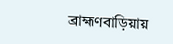ব্রাহ্মণবাড়িয়ায়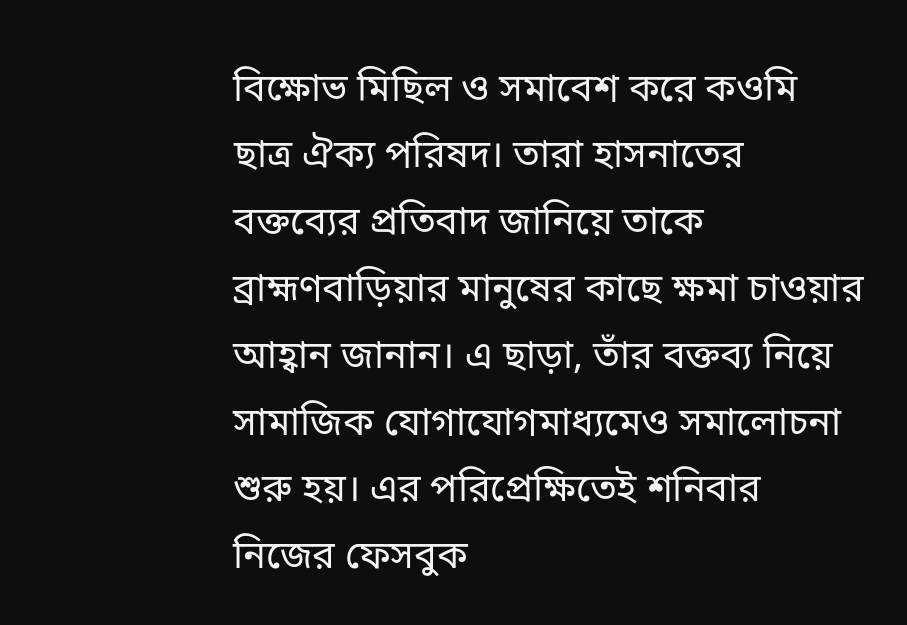বিক্ষোভ মিছিল ও সমাবেশ করে কওমি ছাত্র ঐক্য পরিষদ। তারা হাসনাতের বক্তব্যের প্রতিবাদ জানিয়ে তাকে ব্রাহ্মণবাড়িয়ার মানুষের কাছে ক্ষমা চাওয়ার আহ্বান জানান। এ ছাড়া, তাঁর বক্তব্য নিয়ে সামাজিক যোগাযোগমাধ্যমেও সমালোচনা শুরু হয়। এর পরিপ্রেক্ষিতেই শনিবার নিজের ফেসবুক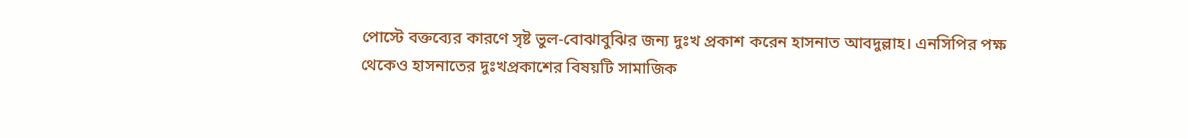পোস্টে বক্তব্যের কারণে সৃষ্ট ভুল-বোঝাবুঝির জন্য দুঃখ প্রকাশ করেন হাসনাত আবদুল্লাহ। এনসিপির পক্ষ থেকেও হাসনাতের দুঃখপ্রকাশের বিষয়টি সামাজিক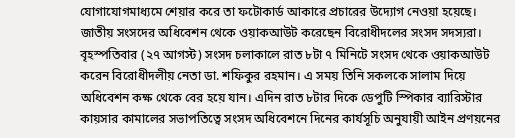যোগাযোগমাধ্যমে শেয়ার করে তা ফটোকার্ড আকারে প্রচারের উদ্যোগ নেওয়া হয়েছে।
জাতীয় সংসদের অধিবেশন থেকে ওয়াকআউট করেছেন বিরোধীদলের সংসদ সদস্যরা। বৃহস্পতিবার (২৭ আগস্ট) সংসদ চলাকালে রাত ৮টা ৭ মিনিটে সংসদ থেকে ওয়াকআউট করেন বিরোধীদলীয় নেতা ডা. শফিকুর রহমান। এ সময় তিনি সকলকে সালাম দিয়ে অধিবেশন কক্ষ থেকে বের হয়ে যান। এদিন রাত ৮টার দিকে ডেপুটি স্পিকার ব্যারিস্টার কায়সার কামালের সভাপতিত্বে সংসদ অধিবেশনে দিনের কার্যসূচি অনুযায়ী আইন প্রণয়নের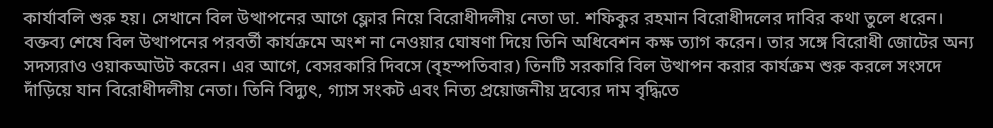কার্যাবলি শুরু হয়। সেখানে বিল উত্থাপনের আগে ফ্লোর নিয়ে বিরোধীদলীয় নেতা ডা. শফিকুর রহমান বিরোধীদলের দাবির কথা তুলে ধরেন। বক্তব্য শেষে বিল উত্থাপনের পরবর্তী কার্যক্রমে অংশ না নেওয়ার ঘোষণা দিয়ে তিনি অধিবেশন কক্ষ ত্যাগ করেন। তার সঙ্গে বিরোধী জোটের অন্য সদস্যরাও ওয়াকআউট করেন। এর আগে, বেসরকারি দিবসে (বৃহস্পতিবার) তিনটি সরকারি বিল উত্থাপন করার কার্যক্রম শুরু করলে সংসদে দাঁড়িয়ে যান বিরোধীদলীয় নেতা। তিনি বিদ্যুৎ, গ্যাস সংকট এবং নিত্য প্রয়োজনীয় দ্রব্যের দাম বৃদ্ধিতে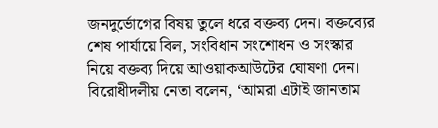জনদুর্ভোগের বিষয় তুলে ধরে বক্তব্য দেন। বক্তব্যের শেষ পার্যায়ে বিল, সংবিধান সংশোধন ও সংস্কার নিয়ে বক্তব্য দিয়ে আওয়াকআউটের ঘোষণা দেন। বিরোধীদলীয় নেতা বলেন, ‘আমরা এটাই জানতাম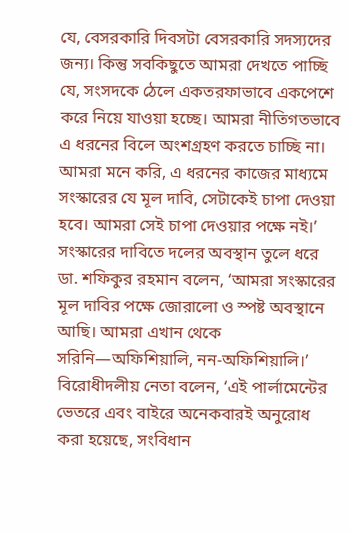যে, বেসরকারি দিবসটা বেসরকারি সদস্যদের জন্য। কিন্তু সবকিছুতে আমরা দেখতে পাচ্ছি যে, সংসদকে ঠেলে একতরফাভাবে একপেশে করে নিয়ে যাওয়া হচ্ছে। আমরা নীতিগতভাবে এ ধরনের বিলে অংশগ্রহণ করতে চাচ্ছি না। আমরা মনে করি, এ ধরনের কাজের মাধ্যমে সংস্কারের যে মূল দাবি, সেটাকেই চাপা দেওয়া হবে। আমরা সেই চাপা দেওয়ার পক্ষে নই।’ সংস্কারের দাবিতে দলের অবস্থান তুলে ধরে ডা. শফিকুর রহমান বলেন, ‘আমরা সংস্কারের মূল দাবির পক্ষে জোরালো ও স্পষ্ট অবস্থানে আছি। আমরা এখান থেকে সরিনি—অফিশিয়ালি, নন-অফিশিয়ালি।’ বিরোধীদলীয় নেতা বলেন, ‘এই পার্লামেন্টের ভেতরে এবং বাইরে অনেকবারই অনুরোধ করা হয়েছে, সংবিধান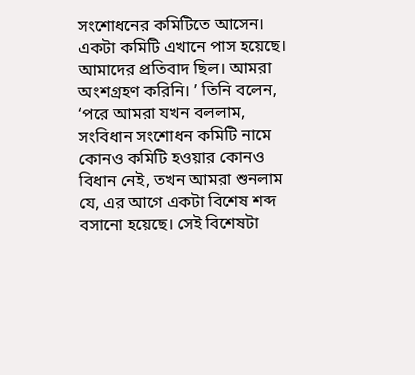সংশোধনের কমিটিতে আসেন। একটা কমিটি এখানে পাস হয়েছে। আমাদের প্রতিবাদ ছিল। আমরা অংশগ্রহণ করিনি। ’ তিনি বলেন, ‘পরে আমরা যখন বললাম, সংবিধান সংশোধন কমিটি নামে কোনও কমিটি হওয়ার কোনও বিধান নেই, তখন আমরা শুনলাম যে, এর আগে একটা বিশেষ শব্দ বসানো হয়েছে। সেই বিশেষটা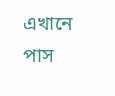এখানে পাস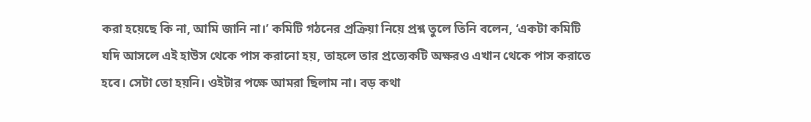করা হয়েছে কি না, আমি জানি না।’ কমিটি গঠনের প্রক্রিয়া নিয়ে প্রশ্ন তুলে তিনি বলেন, ‘একটা কমিটি যদি আসলে এই হাউস থেকে পাস করানো হয়, তাহলে তার প্রত্যেকটি অক্ষরও এখান থেকে পাস করাতে হবে। সেটা তো হয়নি। ওইটার পক্ষে আমরা ছিলাম না। বড় কথা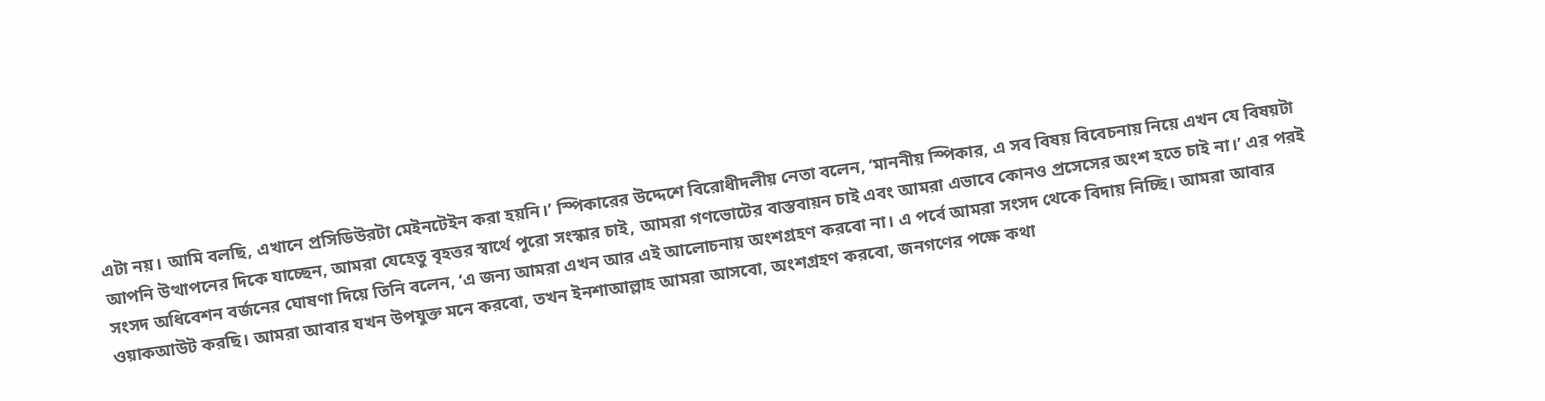এটা নয়। আমি বলছি, এখানে প্রসিডিউরটা মেইনটেইন করা হয়নি।’ স্পিকারের উদ্দেশে বিরোধীদলীয় নেতা বলেন, ‘মাননীয় স্পিকার, এ সব বিষয় বিবেচনায় নিয়ে এখন যে বিষয়টা আপনি উত্থাপনের দিকে যাচ্ছেন, আমরা যেহেতু বৃহত্তর স্বার্থে পুরো সংস্কার চাই, আমরা গণভোটের বাস্তবায়ন চাই এবং আমরা এভাবে কোনও প্রসেসের অংশ হতে চাই না।’ এর পরই সংসদ অধিবেশন বর্জনের ঘোষণা দিয়ে তিনি বলেন, ‘এ জন্য আমরা এখন আর এই আলোচনায় অংশগ্রহণ করবো না। এ পর্বে আমরা সংসদ থেকে বিদায় নিচ্ছি। আমরা আবার ওয়াকআউট করছি। আমরা আবার যখন উপযুক্ত মনে করবো, তখন ইনশাআল্লাহ আমরা আসবো, অংশগ্রহণ করবো, জনগণের পক্ষে কথা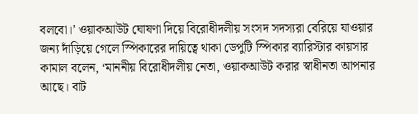বলবো।’ ওয়াকআউট ঘোষণা দিয়ে বিরোধীদলীয় সংসদ সদস্যরা বেরিয়ে যাওয়ার জন্য দাঁড়িয়ে গেলে স্পিকারের দায়িত্বে থাকা ডেপুটি স্পিকার ব্যারিস্টার কায়সার কামাল বলেন, ‘মাননীয় বিরোধীদলীয় নেতা, ওয়াকআউট করার স্বাধীনতা আপনার আছে। বাট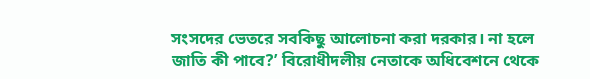সংসদের ভেতরে সবকিছু আলোচনা করা দরকার। না হলে জাতি কী পাবে?’ বিরোধীদলীয় নেতাকে অধিবেশনে থেকে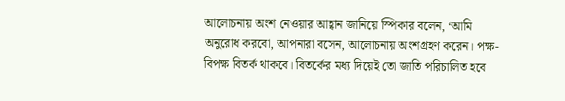আলোচনায় অংশ নেওয়ার আহ্বান জানিয়ে স্পিকার বলেন, ‘আমি অনুরোধ করবো, আপনারা বসেন, আলোচনায় অংশগ্রহণ করেন। পক্ষ-বিপক্ষ বিতর্ক থাকবে। বিতর্কের মধ্য দিয়েই তো জাতি পরিচালিত হবে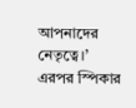আপনাদের নেতৃত্বে।’ এরপর স্পিকার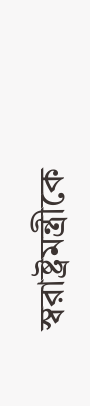স্বরাষ্ট্রমন্ত্রীকে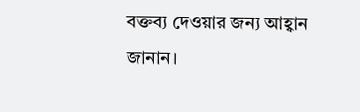বক্তব্য দেওয়ার জন্য আহ্বান জানান।